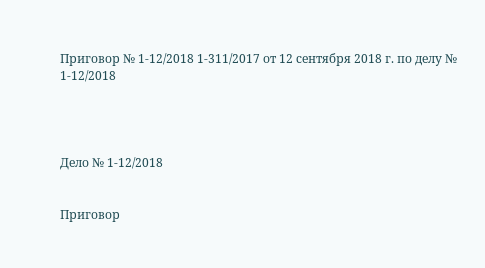Приговор № 1-12/2018 1-311/2017 от 12 сентября 2018 г. по делу № 1-12/2018




Дело № 1-12/2018


Приговор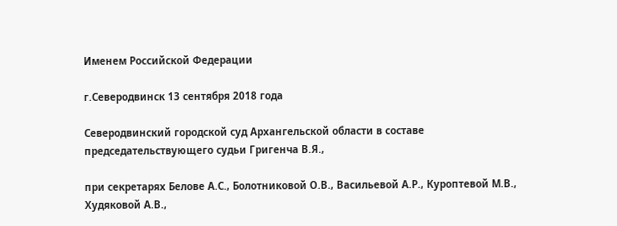Именем Российской Федерации

г.Северодвинск 13 сентября 2018 года

Северодвинский городской суд Архангельской области в составе председательствующего судьи Григенча В.Я.,

при секретарях Белове А.С., Болотниковой О.В., Васильевой А.Р., Куроптевой М.В., Худяковой А.В.,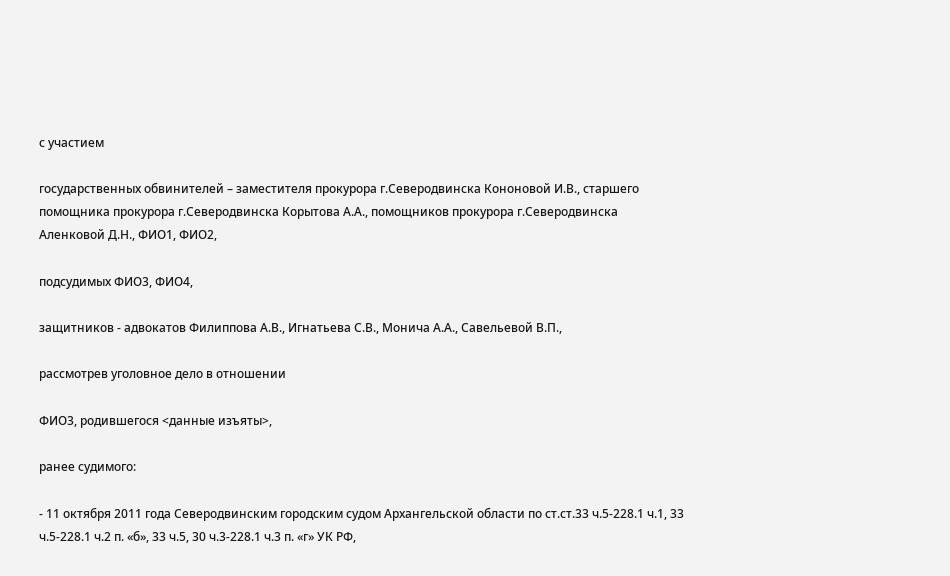с участием

государственных обвинителей – заместителя прокурора г.Северодвинска Кононовой И.В., старшего помощника прокурора г.Северодвинска Корытова А.А., помощников прокурора г.Северодвинска Аленковой Д.Н., ФИО1, ФИО2,

подсудимых ФИО3, ФИО4,

защитников - адвокатов Филиппова А.В., Игнатьева С.В., Монича А.А., Савельевой В.П.,

рассмотрев уголовное дело в отношении

ФИО3, родившегося <данные изъяты>,

ранее судимого:

- 11 октября 2011 года Северодвинским городским судом Архангельской области по ст.ст.33 ч.5-228.1 ч.1, 33 ч.5-228.1 ч.2 п. «б», 33 ч.5, 30 ч.3-228.1 ч.3 п. «г» УК РФ,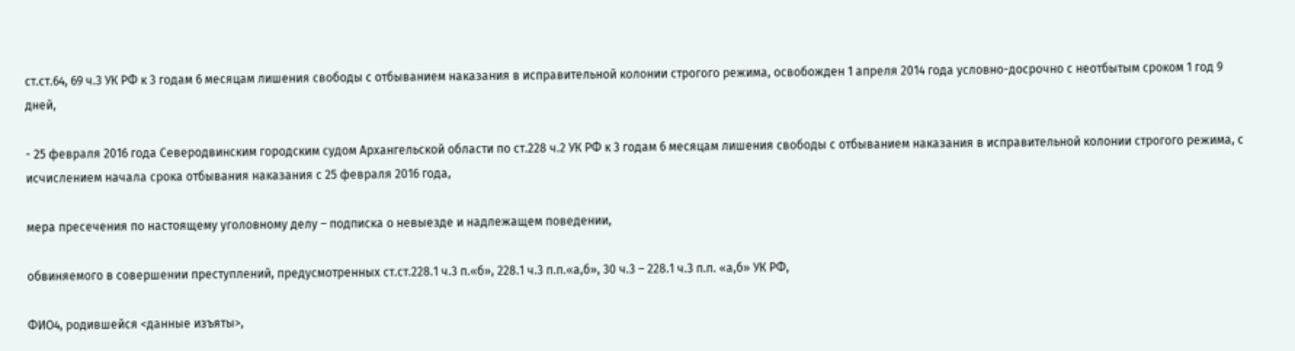ст.ст.64, 69 ч.3 УК РФ к 3 годам 6 месяцам лишения свободы с отбыванием наказания в исправительной колонии строгого режима, освобожден 1 апреля 2014 года условно-досрочно с неотбытым сроком 1 год 9 дней,

- 25 февраля 2016 года Северодвинским городским судом Архангельской области по ст.228 ч.2 УК РФ к 3 годам 6 месяцам лишения свободы с отбыванием наказания в исправительной колонии строгого режима, с исчислением начала срока отбывания наказания с 25 февраля 2016 года,

мера пресечения по настоящему уголовному делу – подписка о невыезде и надлежащем поведении,

обвиняемого в совершении преступлений, предусмотренных ст.ст.228.1 ч.3 п.«б», 228.1 ч.3 п.п.«а,б», 30 ч.3 – 228.1 ч.3 п.п. «а,б» УК РФ,

ФИО4, родившейся <данные изъяты>,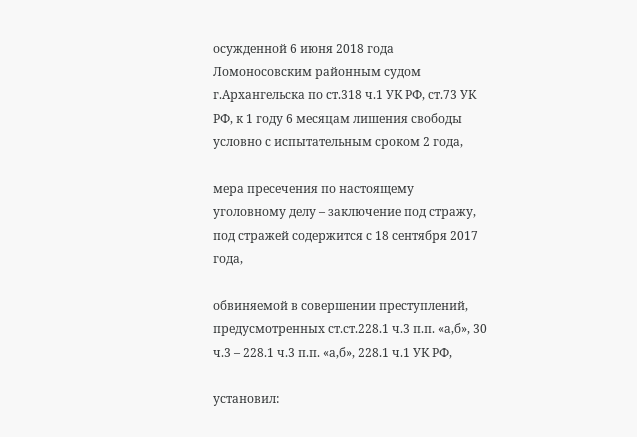осужденной 6 июня 2018 года Ломоносовским районным судом г.Архангельска по ст.318 ч.1 УК РФ, ст.73 УК РФ, к 1 году 6 месяцам лишения свободы условно с испытательным сроком 2 года,

мера пресечения по настоящему уголовному делу – заключение под стражу, под стражей содержится с 18 сентября 2017 года,

обвиняемой в совершении преступлений, предусмотренных ст.ст.228.1 ч.3 п.п. «а,б», 30 ч.3 – 228.1 ч.3 п.п. «а,б», 228.1 ч.1 УК РФ,

установил: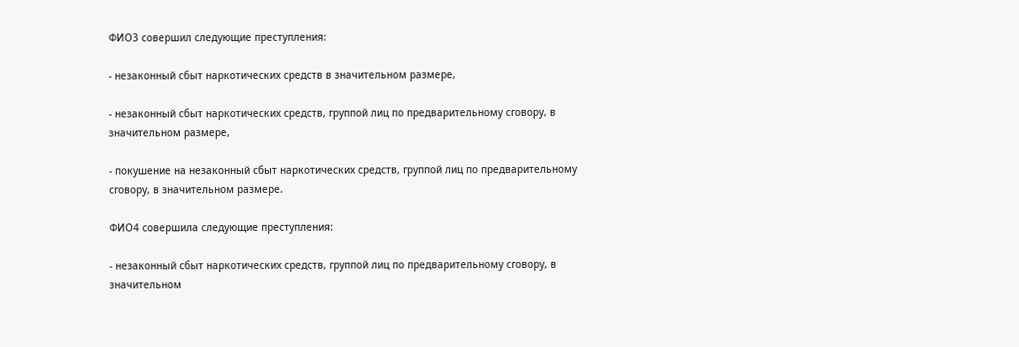ФИО3 совершил следующие преступления:

- незаконный сбыт наркотических средств в значительном размере,

- незаконный сбыт наркотических средств, группой лиц по предварительному сговору, в значительном размере,

- покушение на незаконный сбыт наркотических средств, группой лиц по предварительному сговору, в значительном размере.

ФИО4 совершила следующие преступления:

- незаконный сбыт наркотических средств, группой лиц по предварительному сговору, в значительном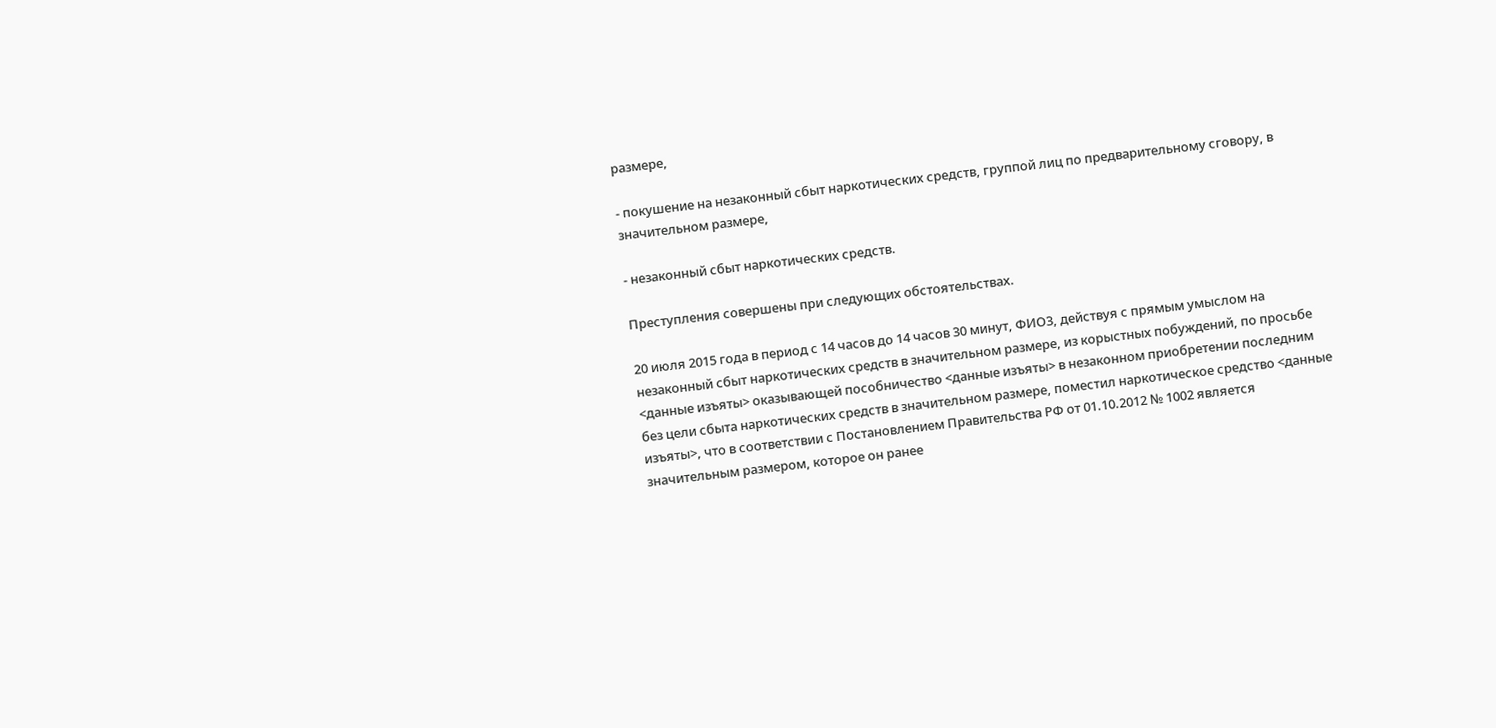размере,

- покушение на незаконный сбыт наркотических средств, группой лиц по предварительному сговору, в значительном размере,

- незаконный сбыт наркотических средств.

Преступления совершены при следующих обстоятельствах.

20 июля 2015 года в период с 14 часов до 14 часов 30 минут, ФИО3, действуя с прямым умыслом на незаконный сбыт наркотических средств в значительном размере, из корыстных побуждений, по просьбе <данные изъяты> оказывающей пособничество <данные изъяты> в незаконном приобретении последним без цели сбыта наркотических средств в значительном размере, поместил наркотическое средство <данные изъяты>, что в соответствии с Постановлением Правительства РФ от 01.10.2012 № 1002 является значительным размером, которое он ранее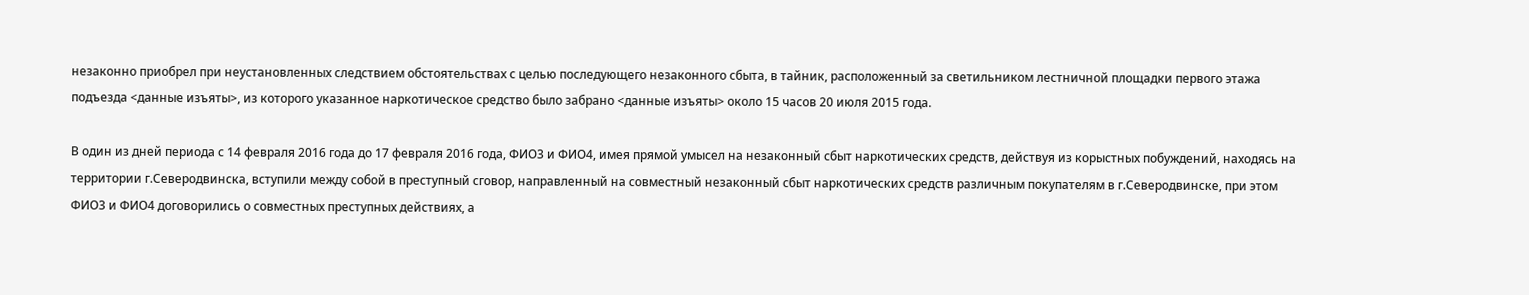незаконно приобрел при неустановленных следствием обстоятельствах с целью последующего незаконного сбыта, в тайник, расположенный за светильником лестничной площадки первого этажа подъезда <данные изъяты>, из которого указанное наркотическое средство было забрано <данные изъяты> около 15 часов 20 июля 2015 года.

В один из дней периода с 14 февраля 2016 года до 17 февраля 2016 года, ФИО3 и ФИО4, имея прямой умысел на незаконный сбыт наркотических средств, действуя из корыстных побуждений, находясь на территории г.Северодвинска, вступили между собой в преступный сговор, направленный на совместный незаконный сбыт наркотических средств различным покупателям в г.Северодвинске, при этом ФИО3 и ФИО4 договорились о совместных преступных действиях, а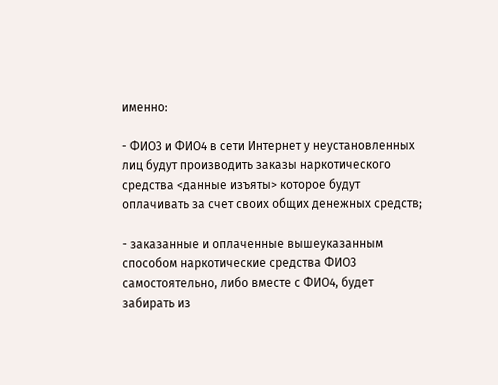именно:

- ФИО3 и ФИО4 в сети Интернет у неустановленных лиц будут производить заказы наркотического средства <данные изъяты> которое будут оплачивать за счет своих общих денежных средств;

- заказанные и оплаченные вышеуказанным способом наркотические средства ФИО3 самостоятельно, либо вместе с ФИО4, будет забирать из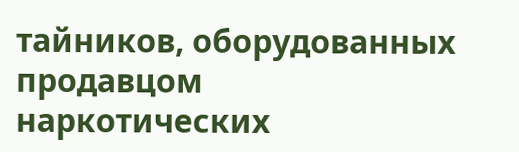тайников, оборудованных продавцом наркотических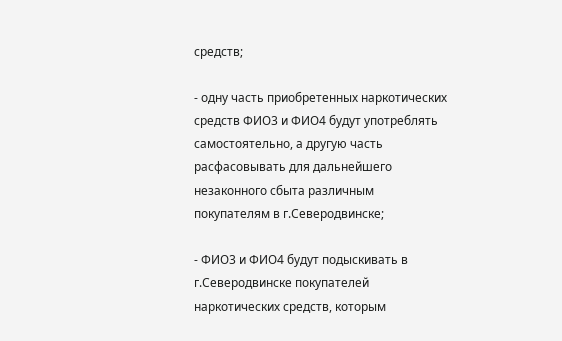средств;

- одну часть приобретенных наркотических средств ФИО3 и ФИО4 будут употреблять самостоятельно, а другую часть расфасовывать для дальнейшего незаконного сбыта различным покупателям в г.Северодвинске;

- ФИО3 и ФИО4 будут подыскивать в г.Северодвинске покупателей наркотических средств, которым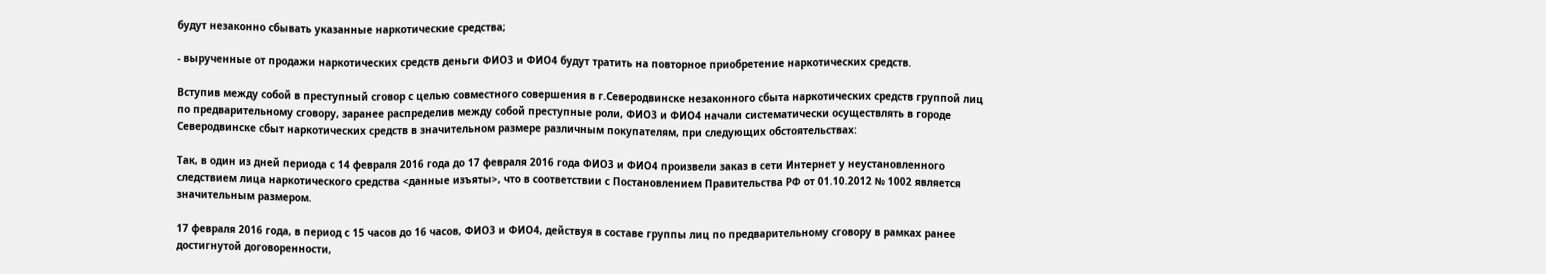будут незаконно сбывать указанные наркотические средства;

- вырученные от продажи наркотических средств деньги ФИО3 и ФИО4 будут тратить на повторное приобретение наркотических средств.

Вступив между собой в преступный сговор с целью совместного совершения в г.Северодвинске незаконного сбыта наркотических средств группой лиц по предварительному сговору, заранее распределив между собой преступные роли, ФИО3 и ФИО4 начали систематически осуществлять в городе Северодвинске сбыт наркотических средств в значительном размере различным покупателям, при следующих обстоятельствах:

Так, в один из дней периода с 14 февраля 2016 года до 17 февраля 2016 года ФИО3 и ФИО4 произвели заказ в сети Интернет у неустановленного следствием лица наркотического средства <данные изъяты>, что в соответствии с Постановлением Правительства РФ от 01.10.2012 № 1002 является значительным размером.

17 февраля 2016 года, в период с 15 часов до 16 часов, ФИО3 и ФИО4, действуя в составе группы лиц по предварительному сговору в рамках ранее достигнутой договоренности,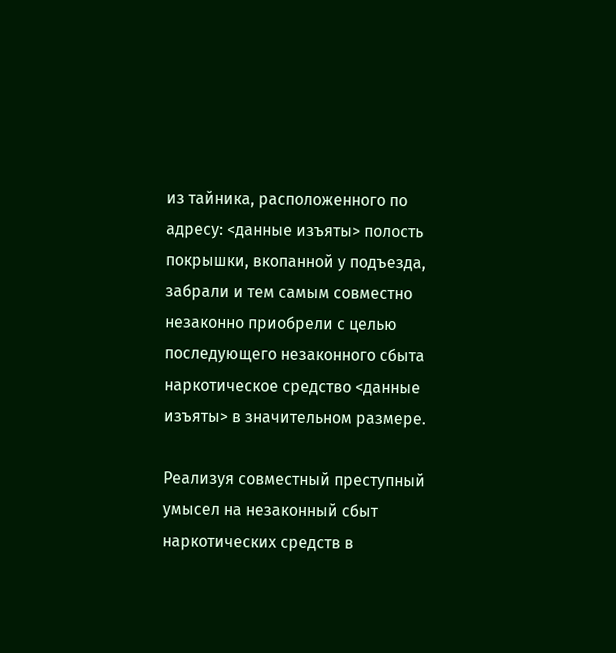из тайника, расположенного по адресу: <данные изъяты> полость покрышки, вкопанной у подъезда, забрали и тем самым совместно незаконно приобрели с целью последующего незаконного сбыта наркотическое средство <данные изъяты> в значительном размере.

Реализуя совместный преступный умысел на незаконный сбыт наркотических средств в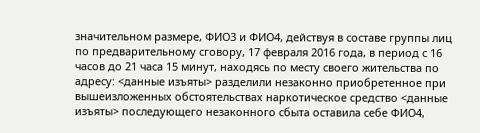значительном размере, ФИО3 и ФИО4, действуя в составе группы лиц по предварительному сговору, 17 февраля 2016 года, в период с 16 часов до 21 часа 15 минут, находясь по месту своего жительства по адресу: <данные изъяты> разделили незаконно приобретенное при вышеизложенных обстоятельствах наркотическое средство <данные изъяты> последующего незаконного сбыта оставила себе ФИО4,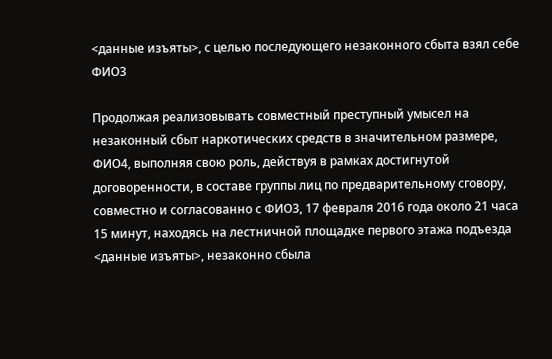<данные изъяты>, с целью последующего незаконного сбыта взял себе ФИО3

Продолжая реализовывать совместный преступный умысел на незаконный сбыт наркотических средств в значительном размере, ФИО4, выполняя свою роль, действуя в рамках достигнутой договоренности, в составе группы лиц по предварительному сговору, совместно и согласованно с ФИО3, 17 февраля 2016 года около 21 часа 15 минут, находясь на лестничной площадке первого этажа подъезда <данные изъяты>, незаконно сбыла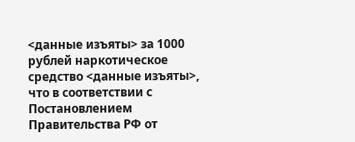<данные изъяты> за 1000 рублей наркотическое средство <данные изъяты>, что в соответствии с Постановлением Правительства РФ от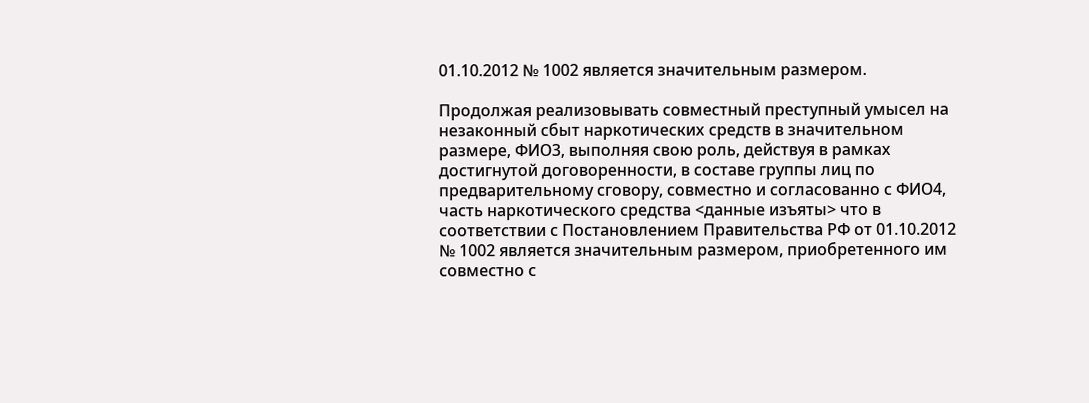01.10.2012 № 1002 является значительным размером.

Продолжая реализовывать совместный преступный умысел на незаконный сбыт наркотических средств в значительном размере, ФИО3, выполняя свою роль, действуя в рамках достигнутой договоренности, в составе группы лиц по предварительному сговору, совместно и согласованно с ФИО4, часть наркотического средства <данные изъяты> что в соответствии с Постановлением Правительства РФ от 01.10.2012 № 1002 является значительным размером, приобретенного им совместно с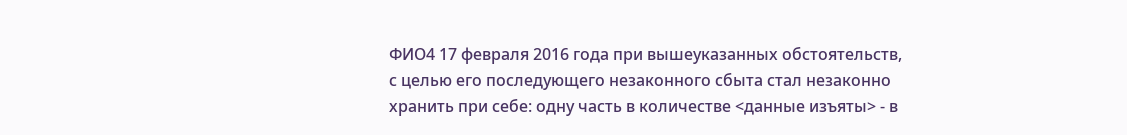ФИО4 17 февраля 2016 года при вышеуказанных обстоятельств, с целью его последующего незаконного сбыта стал незаконно хранить при себе: одну часть в количестве <данные изъяты> - в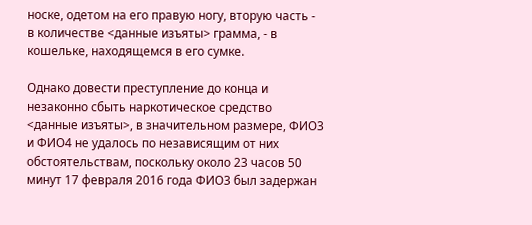носке, одетом на его правую ногу, вторую часть - в количестве <данные изъяты> грамма, - в кошельке, находящемся в его сумке.

Однако довести преступление до конца и незаконно сбыть наркотическое средство <данные изъяты>, в значительном размере, ФИО3 и ФИО4 не удалось по независящим от них обстоятельствам, поскольку около 23 часов 50 минут 17 февраля 2016 года ФИО3 был задержан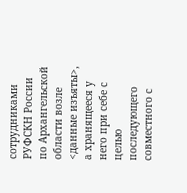сотрудниками РУФСКН России по Архангельской области возле <данные изъяты>, а хранящееся у него при себе с целью последующего совместного с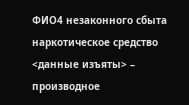ФИО4 незаконного сбыта наркотическое средство <данные изъяты> – производное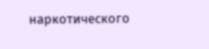наркотического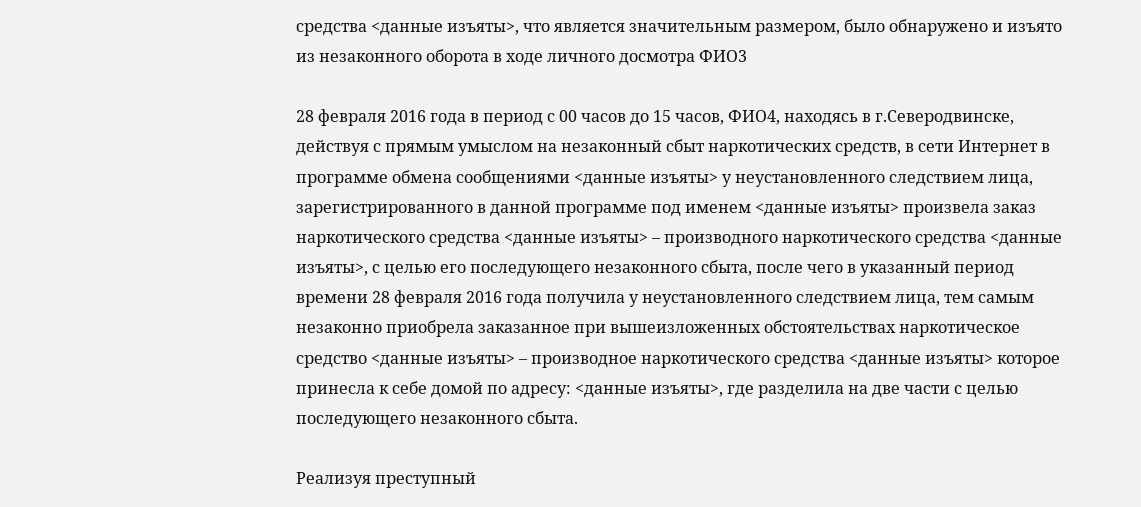средства <данные изъяты>, что является значительным размером, было обнаружено и изъято из незаконного оборота в ходе личного досмотра ФИО3

28 февраля 2016 года в период с 00 часов до 15 часов, ФИО4, находясь в г.Северодвинске, действуя с прямым умыслом на незаконный сбыт наркотических средств, в сети Интернет в программе обмена сообщениями <данные изъяты> у неустановленного следствием лица, зарегистрированного в данной программе под именем <данные изъяты> произвела заказ наркотического средства <данные изъяты> – производного наркотического средства <данные изъяты>, с целью его последующего незаконного сбыта, после чего в указанный период времени 28 февраля 2016 года получила у неустановленного следствием лица, тем самым незаконно приобрела заказанное при вышеизложенных обстоятельствах наркотическое средство <данные изъяты> – производное наркотического средства <данные изъяты> которое принесла к себе домой по адресу: <данные изъяты>, где разделила на две части с целью последующего незаконного сбыта.

Реализуя преступный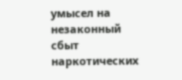умысел на незаконный сбыт наркотических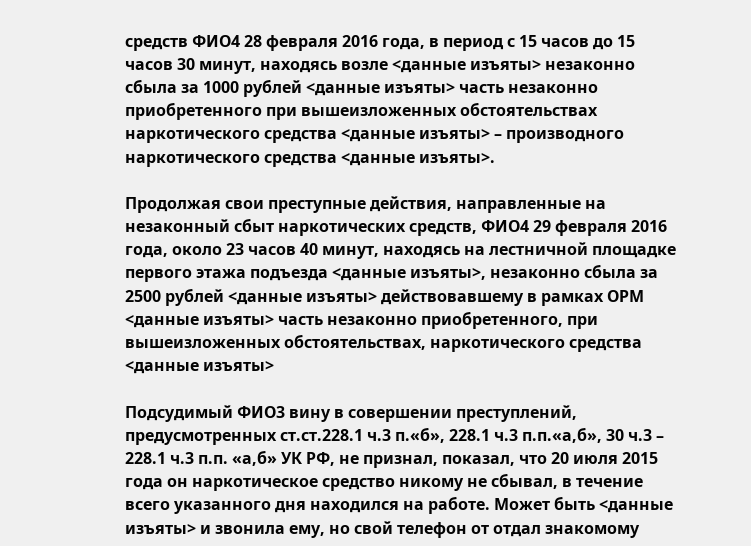средств ФИО4 28 февраля 2016 года, в период с 15 часов до 15 часов 30 минут, находясь возле <данные изъяты> незаконно сбыла за 1000 рублей <данные изъяты> часть незаконно приобретенного при вышеизложенных обстоятельствах наркотического средства <данные изъяты> – производного наркотического средства <данные изъяты>.

Продолжая свои преступные действия, направленные на незаконный сбыт наркотических средств, ФИО4 29 февраля 2016 года, около 23 часов 40 минут, находясь на лестничной площадке первого этажа подъезда <данные изъяты>, незаконно сбыла за 2500 рублей <данные изъяты> действовавшему в рамках ОРМ <данные изъяты> часть незаконно приобретенного, при вышеизложенных обстоятельствах, наркотического средства <данные изъяты>

Подсудимый ФИО3 вину в совершении преступлений, предусмотренных ст.ст.228.1 ч.3 п.«б», 228.1 ч.3 п.п.«а,б», 30 ч.3 – 228.1 ч.3 п.п. «а,б» УК РФ, не признал, показал, что 20 июля 2015 года он наркотическое средство никому не сбывал, в течение всего указанного дня находился на работе. Может быть <данные изъяты> и звонила ему, но свой телефон от отдал знакомому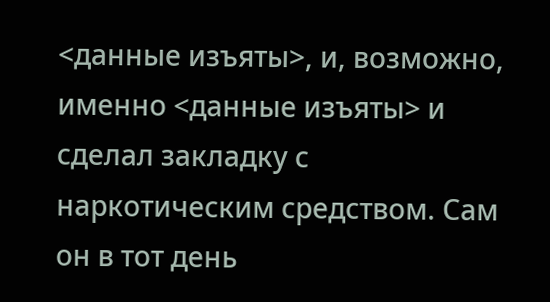<данные изъяты>, и, возможно, именно <данные изъяты> и сделал закладку с наркотическим средством. Сам он в тот день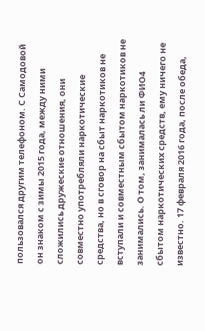пользовался другим телефоном. С Самодовой он знаком с зимы 2015 года, между ними сложились дружеские отношения, они совместно употребляли наркотические средства, но в сговор на сбыт наркотиков не вступали и совместным сбытом наркотиков не занимались. О том, занималась ли ФИО4 сбытом наркотических средств, ему ничего не известно. 17 февраля 2016 года, после обеда,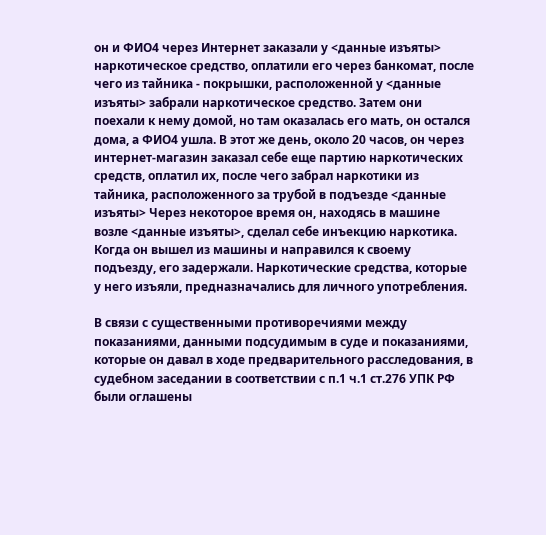он и ФИО4 через Интернет заказали у <данные изъяты> наркотическое средство, оплатили его через банкомат, после чего из тайника - покрышки, расположенной у <данные изъяты> забрали наркотическое средство. Затем они поехали к нему домой, но там оказалась его мать, он остался дома, а ФИО4 ушла. В этот же день, около 20 часов, он через интернет-магазин заказал себе еще партию наркотических средств, оплатил их, после чего забрал наркотики из тайника, расположенного за трубой в подъезде <данные изъяты> Через некоторое время он, находясь в машине возле <данные изъяты>, сделал себе инъекцию наркотика. Когда он вышел из машины и направился к своему подъезду, его задержали. Наркотические средства, которые у него изъяли, предназначались для личного употребления.

В связи с существенными противоречиями между показаниями, данными подсудимым в суде и показаниями, которые он давал в ходе предварительного расследования, в судебном заседании в соответствии с п.1 ч.1 ст.276 УПК РФ были оглашены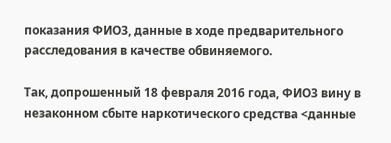показания ФИО3, данные в ходе предварительного расследования в качестве обвиняемого.

Так, допрошенный 18 февраля 2016 года, ФИО3 вину в незаконном сбыте наркотического средства <данные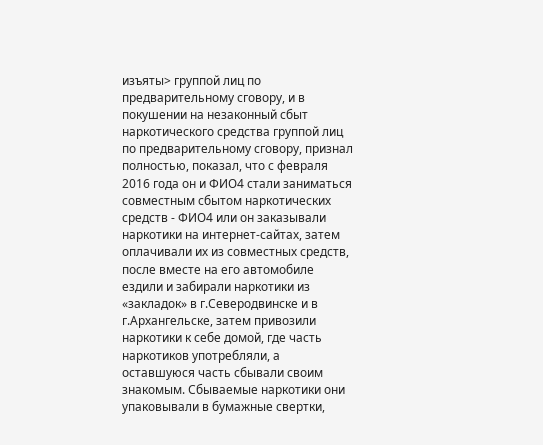изъяты> группой лиц по предварительному сговору, и в покушении на незаконный сбыт наркотического средства группой лиц по предварительному сговору, признал полностью, показал, что с февраля 2016 года он и ФИО4 стали заниматься совместным сбытом наркотических средств - ФИО4 или он заказывали наркотики на интернет-сайтах, затем оплачивали их из совместных средств, после вместе на его автомобиле ездили и забирали наркотики из «закладок» в г.Северодвинске и в г.Архангельске, затем привозили наркотики к себе домой, где часть наркотиков употребляли, а оставшуюся часть сбывали своим знакомым. Сбываемые наркотики они упаковывали в бумажные свертки,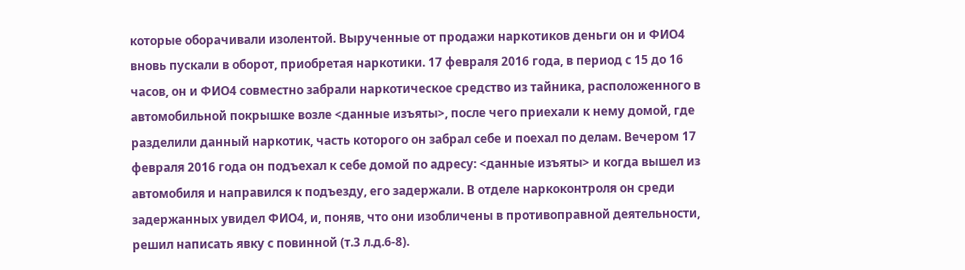которые оборачивали изолентой. Вырученные от продажи наркотиков деньги он и ФИО4 вновь пускали в оборот, приобретая наркотики. 17 февраля 2016 года, в период с 15 до 16 часов, он и ФИО4 совместно забрали наркотическое средство из тайника, расположенного в автомобильной покрышке возле <данные изъяты>, после чего приехали к нему домой, где разделили данный наркотик, часть которого он забрал себе и поехал по делам. Вечером 17 февраля 2016 года он подъехал к себе домой по адресу: <данные изъяты> и когда вышел из автомобиля и направился к подъезду, его задержали. В отделе наркоконтроля он среди задержанных увидел ФИО4, и, поняв, что они изобличены в противоправной деятельности, решил написать явку с повинной (т.3 л.д.6-8).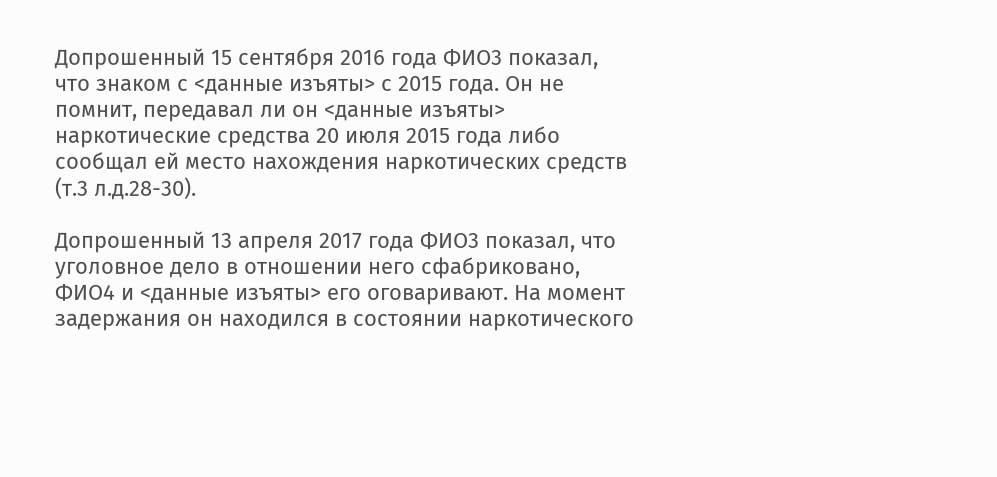Допрошенный 15 сентября 2016 года ФИО3 показал, что знаком с <данные изъяты> с 2015 года. Он не помнит, передавал ли он <данные изъяты> наркотические средства 20 июля 2015 года либо сообщал ей место нахождения наркотических средств (т.3 л.д.28-30).

Допрошенный 13 апреля 2017 года ФИО3 показал, что уголовное дело в отношении него сфабриковано, ФИО4 и <данные изъяты> его оговаривают. На момент задержания он находился в состоянии наркотического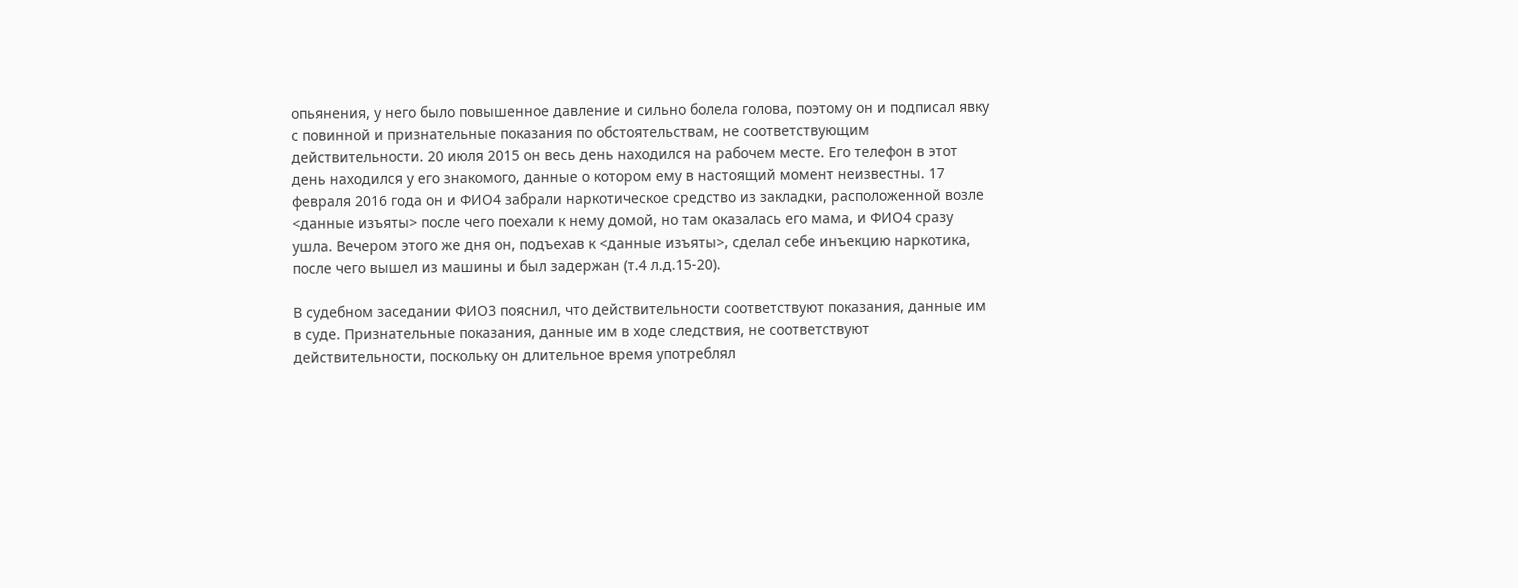опьянения, у него было повышенное давление и сильно болела голова, поэтому он и подписал явку с повинной и признательные показания по обстоятельствам, не соответствующим действительности. 20 июля 2015 он весь день находился на рабочем месте. Его телефон в этот день находился у его знакомого, данные о котором ему в настоящий момент неизвестны. 17 февраля 2016 года он и ФИО4 забрали наркотическое средство из закладки, расположенной возле <данные изъяты> после чего поехали к нему домой, но там оказалась его мама, и ФИО4 сразу ушла. Вечером этого же дня он, подъехав к <данные изъяты>, сделал себе инъекцию наркотика, после чего вышел из машины и был задержан (т.4 л.д.15-20).

В судебном заседании ФИО3 пояснил, что действительности соответствуют показания, данные им в суде. Признательные показания, данные им в ходе следствия, не соответствуют действительности, поскольку он длительное время употреблял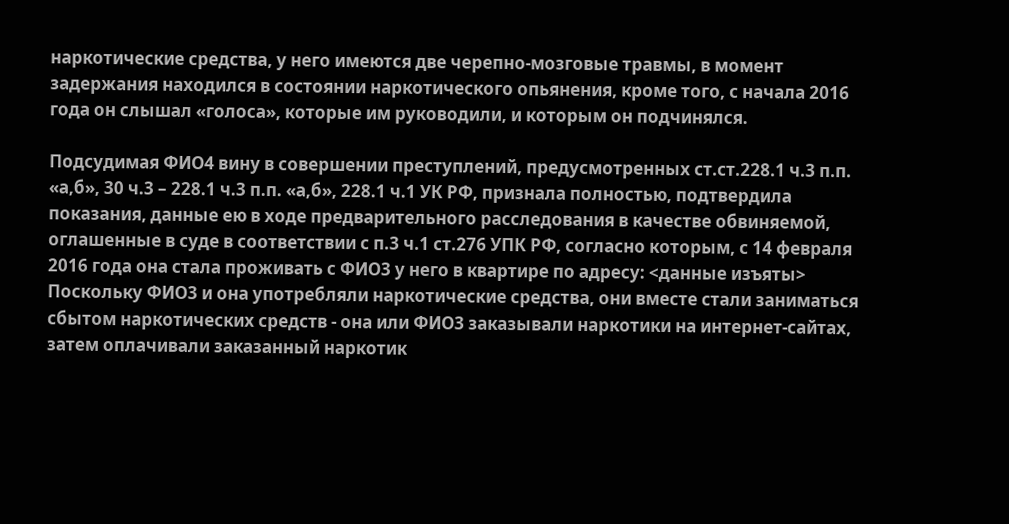наркотические средства, у него имеются две черепно-мозговые травмы, в момент задержания находился в состоянии наркотического опьянения, кроме того, с начала 2016 года он слышал «голоса», которые им руководили, и которым он подчинялся.

Подсудимая ФИО4 вину в совершении преступлений, предусмотренных ст.ст.228.1 ч.3 п.п. «а,б», 30 ч.3 – 228.1 ч.3 п.п. «а,б», 228.1 ч.1 УК РФ, признала полностью, подтвердила показания, данные ею в ходе предварительного расследования в качестве обвиняемой, оглашенные в суде в соответствии с п.3 ч.1 ст.276 УПК РФ, согласно которым, с 14 февраля 2016 года она стала проживать с ФИО3 у него в квартире по адресу: <данные изъяты> Поскольку ФИО3 и она употребляли наркотические средства, они вместе стали заниматься сбытом наркотических средств - она или ФИО3 заказывали наркотики на интернет-сайтах, затем оплачивали заказанный наркотик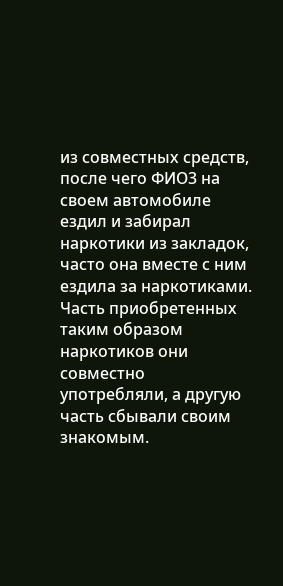из совместных средств, после чего ФИО3 на своем автомобиле ездил и забирал наркотики из закладок, часто она вместе с ним ездила за наркотиками. Часть приобретенных таким образом наркотиков они совместно употребляли, а другую часть сбывали своим знакомым.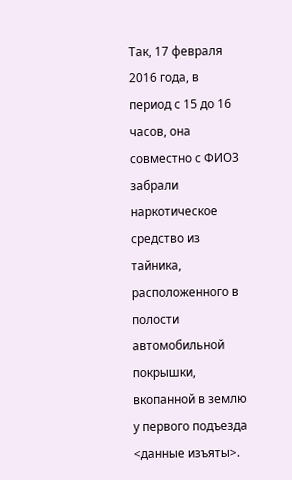Так, 17 февраля 2016 года, в период с 15 до 16 часов, она совместно с ФИО3 забрали наркотическое средство из тайника, расположенного в полости автомобильной покрышки, вкопанной в землю у первого подъезда <данные изъяты>.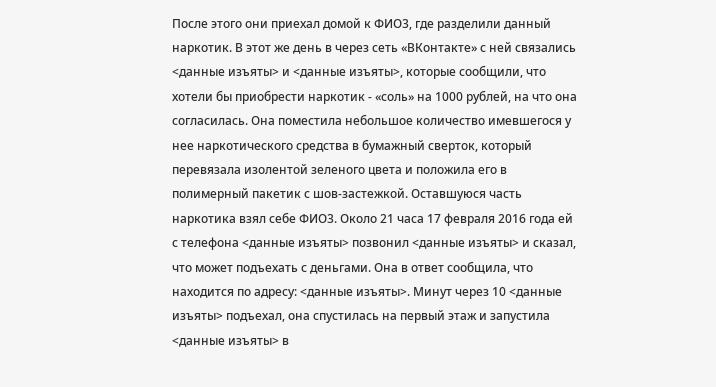После этого они приехал домой к ФИО3, где разделили данный наркотик. В этот же день в через сеть «ВКонтакте» с ней связались <данные изъяты> и <данные изъяты>, которые сообщили, что хотели бы приобрести наркотик - «соль» на 1000 рублей, на что она согласилась. Она поместила небольшое количество имевшегося у нее наркотического средства в бумажный сверток, который перевязала изолентой зеленого цвета и положила его в полимерный пакетик с шов-застежкой. Оставшуюся часть наркотика взял себе ФИО3. Около 21 часа 17 февраля 2016 года ей с телефона <данные изъяты> позвонил <данные изъяты> и сказал, что может подъехать с деньгами. Она в ответ сообщила, что находится по адресу: <данные изъяты>. Минут через 10 <данные изъяты> подъехал, она спустилась на первый этаж и запустила <данные изъяты> в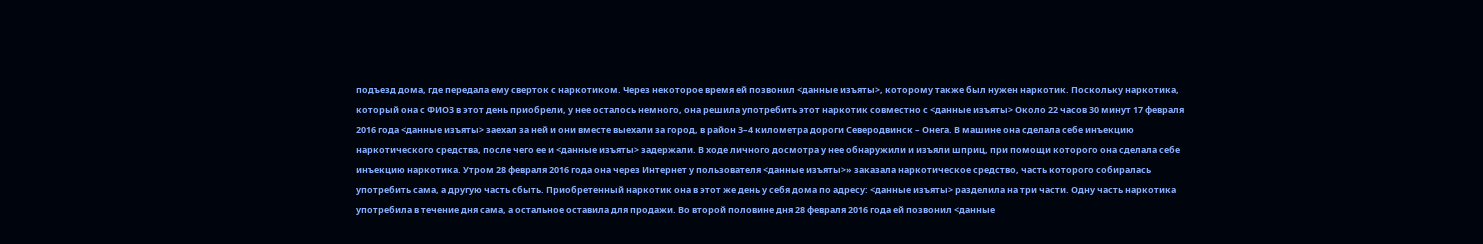подъезд дома, где передала ему сверток с наркотиком. Через некоторое время ей позвонил <данные изъяты>, которому также был нужен наркотик. Поскольку наркотика, который она с ФИО3 в этот день приобрели, у нее осталось немного, она решила употребить этот наркотик совместно с <данные изъяты> Около 22 часов 30 минут 17 февраля 2016 года <данные изъяты> заехал за ней и они вместе выехали за город, в район 3–4 километра дороги Северодвинск – Онега. В машине она сделала себе инъекцию наркотического средства, после чего ее и <данные изъяты> задержали. В ходе личного досмотра у нее обнаружили и изъяли шприц, при помощи которого она сделала себе инъекцию наркотика. Утром 28 февраля 2016 года она через Интернет у пользователя <данные изъяты>» заказала наркотическое средство, часть которого собиралась употребить сама, а другую часть сбыть. Приобретенный наркотик она в этот же день у себя дома по адресу: <данные изъяты> разделила на три части. Одну часть наркотика употребила в течение дня сама, а остальное оставила для продажи. Во второй половине дня 28 февраля 2016 года ей позвонил <данные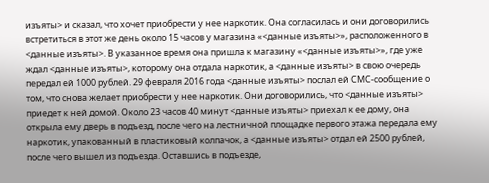изъяты> и сказал, что хочет приобрести у нее наркотик. Она согласилась и они договорились встретиться в этот же день около 15 часов у магазина «<данные изъяты>», расположенного в <данные изъяты>. В указанное время она пришла к магазину «<данные изъяты>», где уже ждал <данные изъяты>, которому она отдала наркотик, а <данные изъяты> в свою очередь передал ей 1000 рублей. 29 февраля 2016 года <данные изъяты> послал ей СМС-сообщение о том, что снова желает приобрести у нее наркотик. Они договорились, что <данные изъяты> приедет к ней домой. Около 23 часов 40 минут <данные изъяты> приехал к ее дому, она открыла ему дверь в подъезд, после чего на лестничной площадке первого этажа передала ему наркотик, упакованный в пластиковый колпачок, а <данные изъяты> отдал ей 2500 рублей, после чего вышел из подъезда. Оставшись в подъезде,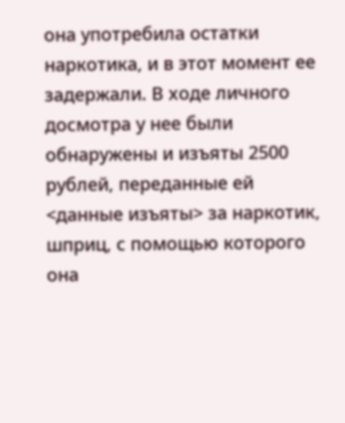она употребила остатки наркотика, и в этот момент ее задержали. В ходе личного досмотра у нее были обнаружены и изъяты 2500 рублей, переданные ей <данные изъяты> за наркотик, шприц, с помощью которого она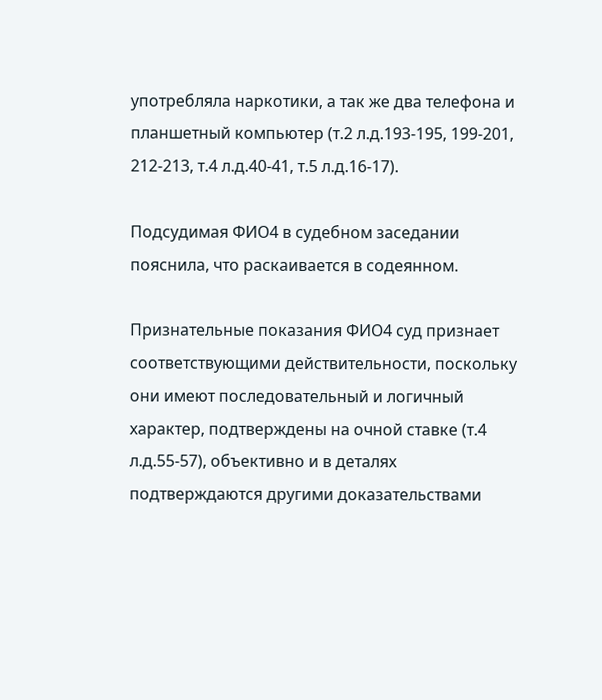употребляла наркотики, а так же два телефона и планшетный компьютер (т.2 л.д.193-195, 199-201, 212-213, т.4 л.д.40-41, т.5 л.д.16-17).

Подсудимая ФИО4 в судебном заседании пояснила, что раскаивается в содеянном.

Признательные показания ФИО4 суд признает соответствующими действительности, поскольку они имеют последовательный и логичный характер, подтверждены на очной ставке (т.4 л.д.55-57), объективно и в деталях подтверждаются другими доказательствами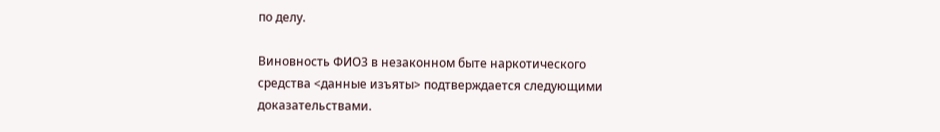по делу.

Виновность ФИО3 в незаконном быте наркотического средства <данные изъяты> подтверждается следующими доказательствами.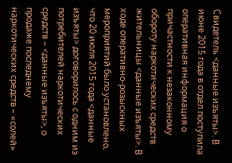Свидетель <данные изъяты>. В июне 2015 года в отдел поступила оперативная информация о причастности к незаконному обороту наркотических средств жительницы <данные изъяты>. В ходе оперативно-розыскных мероприятий было установлено, что 20 июля 2015 года <данные изъяты> договорилось с одним из потребителей наркотических средств – <данные изъяты>, о продаже последнему наркотических средств – «солей»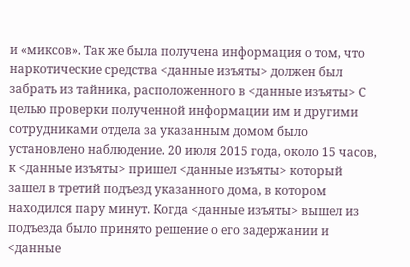и «миксов». Так же была получена информация о том, что наркотические средства <данные изъяты> должен был забрать из тайника, расположенного в <данные изъяты> С целью проверки полученной информации им и другими сотрудниками отдела за указанным домом было установлено наблюдение. 20 июля 2015 года, около 15 часов, к <данные изъяты> пришел <данные изъяты> который зашел в третий подъезд указанного дома, в котором находился пару минут. Когда <данные изъяты> вышел из подъезда было принято решение о его задержании и <данные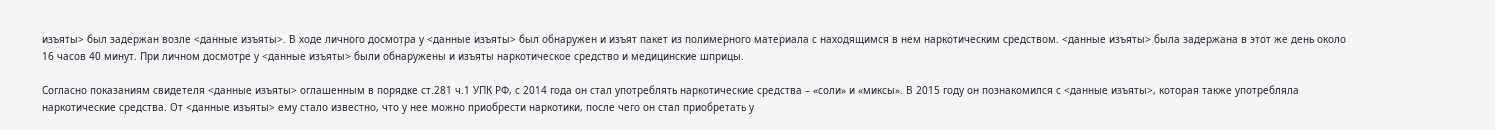изъяты> был задержан возле <данные изъяты>. В ходе личного досмотра у <данные изъяты> был обнаружен и изъят пакет из полимерного материала с находящимся в нем наркотическим средством. <данные изъяты> была задержана в этот же день около 16 часов 40 минут. При личном досмотре у <данные изъяты> были обнаружены и изъяты наркотическое средство и медицинские шприцы.

Согласно показаниям свидетеля <данные изъяты> оглашенным в порядке ст.281 ч.1 УПК РФ, с 2014 года он стал употреблять наркотические средства – «соли» и «миксы». В 2015 году он познакомился с <данные изъяты>, которая также употребляла наркотические средства. От <данные изъяты> ему стало известно, что у нее можно приобрести наркотики, после чего он стал приобретать у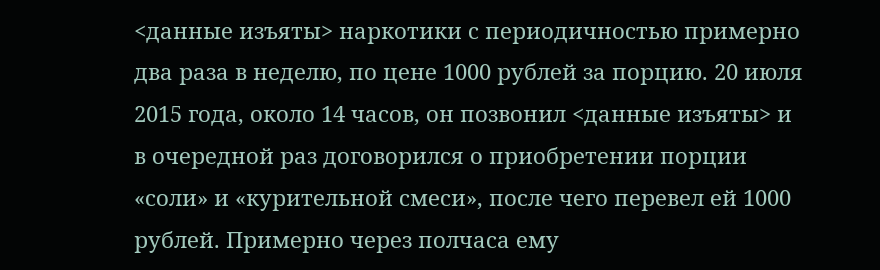<данные изъяты> наркотики с периодичностью примерно два раза в неделю, по цене 1000 рублей за порцию. 20 июля 2015 года, около 14 часов, он позвонил <данные изъяты> и в очередной раз договорился о приобретении порции «соли» и «курительной смеси», после чего перевел ей 1000 рублей. Примерно через полчаса ему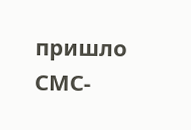пришло СМС-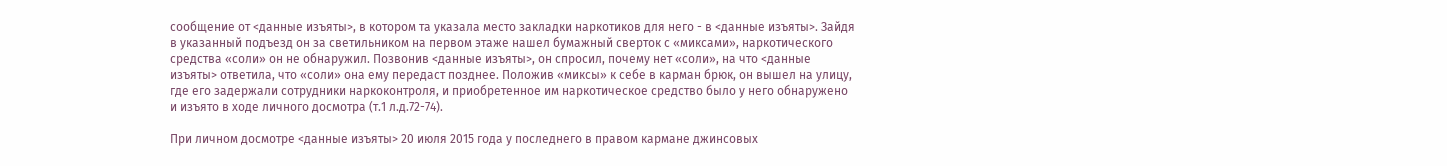сообщение от <данные изъяты>, в котором та указала место закладки наркотиков для него - в <данные изъяты>. Зайдя в указанный подъезд он за светильником на первом этаже нашел бумажный сверток с «миксами», наркотического средства «соли» он не обнаружил. Позвонив <данные изъяты>, он спросил, почему нет «соли», на что <данные изъяты> ответила, что «соли» она ему передаст позднее. Положив «миксы» к себе в карман брюк, он вышел на улицу, где его задержали сотрудники наркоконтроля, и приобретенное им наркотическое средство было у него обнаружено и изъято в ходе личного досмотра (т.1 л.д.72-74).

При личном досмотре <данные изъяты> 20 июля 2015 года у последнего в правом кармане джинсовых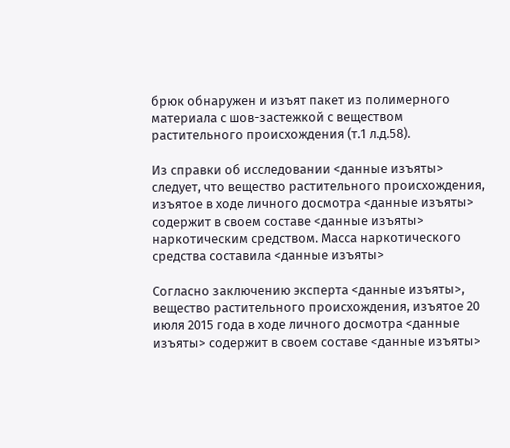брюк обнаружен и изъят пакет из полимерного материала с шов-застежкой с веществом растительного происхождения (т.1 л.д.58).

Из справки об исследовании <данные изъяты> следует, что вещество растительного происхождения, изъятое в ходе личного досмотра <данные изъяты> содержит в своем составе <данные изъяты> наркотическим средством. Масса наркотического средства составила <данные изъяты>

Согласно заключению эксперта <данные изъяты>, вещество растительного происхождения, изъятое 20 июля 2015 года в ходе личного досмотра <данные изъяты> содержит в своем составе <данные изъяты>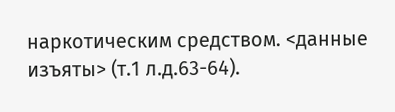наркотическим средством. <данные изъяты> (т.1 л.д.63-64).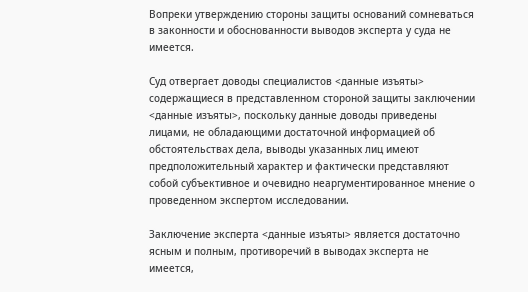Вопреки утверждению стороны защиты оснований сомневаться в законности и обоснованности выводов эксперта у суда не имеется.

Суд отвергает доводы специалистов <данные изъяты> содержащиеся в представленном стороной защиты заключении <данные изъяты>, поскольку данные доводы приведены лицами, не обладающими достаточной информацией об обстоятельствах дела, выводы указанных лиц имеют предположительный характер и фактически представляют собой субъективное и очевидно неаргументированное мнение о проведенном экспертом исследовании.

Заключение эксперта <данные изъяты> является достаточно ясным и полным, противоречий в выводах эксперта не имеется,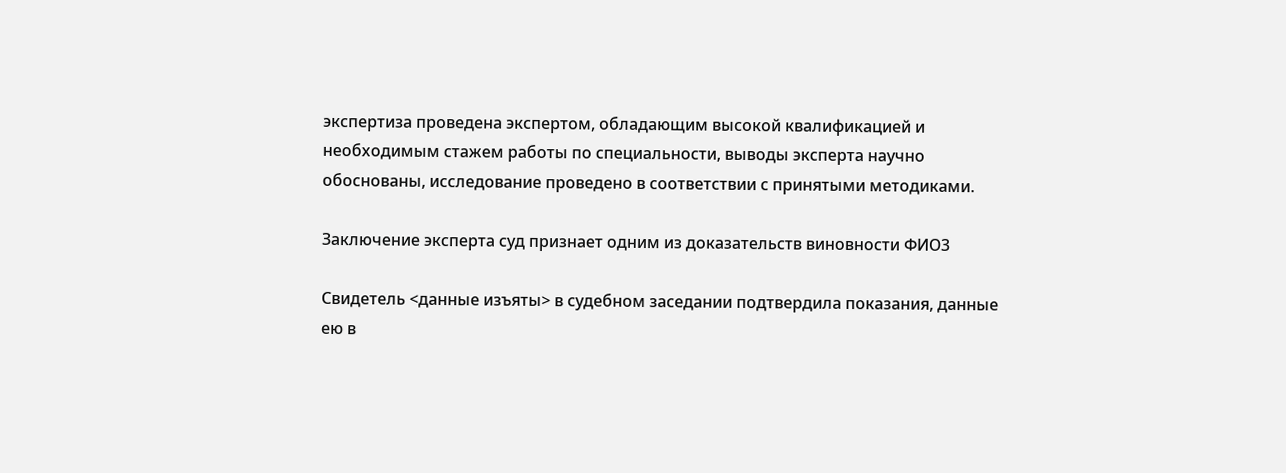экспертиза проведена экспертом, обладающим высокой квалификацией и необходимым стажем работы по специальности, выводы эксперта научно обоснованы, исследование проведено в соответствии с принятыми методиками.

Заключение эксперта суд признает одним из доказательств виновности ФИО3

Свидетель <данные изъяты> в судебном заседании подтвердила показания, данные ею в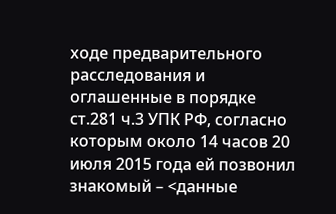ходе предварительного расследования и оглашенные в порядке ст.281 ч.3 УПК РФ, согласно которым около 14 часов 20 июля 2015 года ей позвонил знакомый – <данные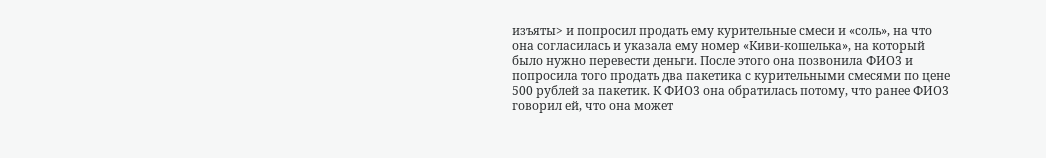изъяты> и попросил продать ему курительные смеси и «соль», на что она согласилась и указала ему номер «Киви-кошелька», на который было нужно перевести деньги. После этого она позвонила ФИО3 и попросила того продать два пакетика с курительными смесями по цене 500 рублей за пакетик. К ФИО3 она обратилась потому, что ранее ФИО3 говорил ей, что она может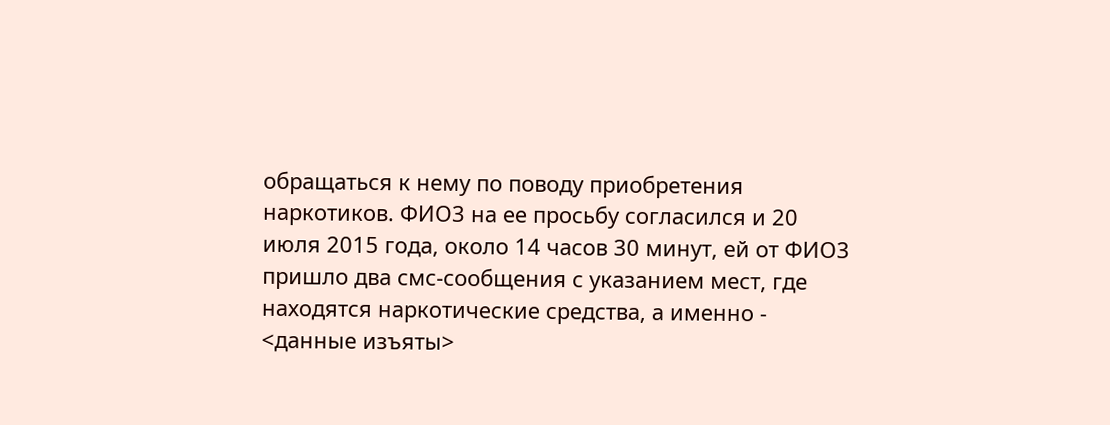обращаться к нему по поводу приобретения наркотиков. ФИО3 на ее просьбу согласился и 20 июля 2015 года, около 14 часов 30 минут, ей от ФИО3 пришло два смс-сообщения с указанием мест, где находятся наркотические средства, а именно - <данные изъяты>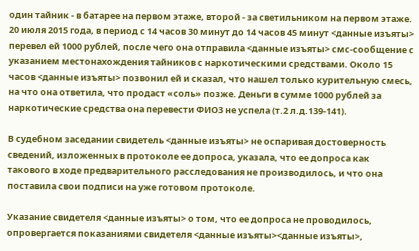один тайник - в батарее на первом этаже, второй - за светильником на первом этаже. 20 июля 2015 года, в период с 14 часов 30 минут до 14 часов 45 минут <данные изъяты> перевел ей 1000 рублей, после чего она отправила <данные изъяты> смс-сообщение с указанием местонахождения тайников с наркотическими средствами. Около 15 часов <данные изъяты> позвонил ей и сказал, что нашел только курительную смесь, на что она ответила, что продаст «соль» позже. Деньги в сумме 1000 рублей за наркотические средства она перевести ФИО3 не успела (т.2 л.д.139-141).

В судебном заседании свидетель <данные изъяты> не оспаривая достоверность сведений, изложенных в протоколе ее допроса, указала, что ее допроса как такового в ходе предварительного расследования не производилось, и что она поставила свои подписи на уже готовом протоколе.

Указание свидетеля <данные изъяты> о том, что ее допроса не проводилось, опровергается показаниями свидетеля <данные изъяты><данные изъяты>,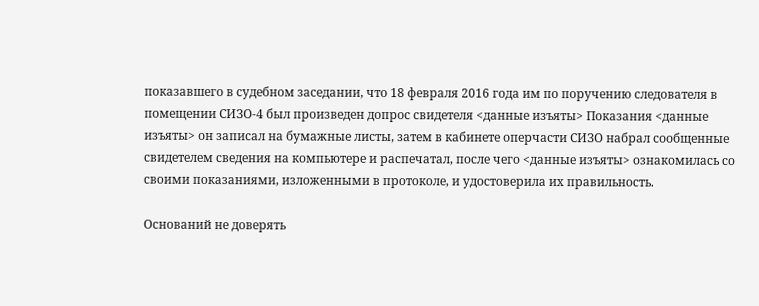показавшего в судебном заседании, что 18 февраля 2016 года им по поручению следователя в помещении СИЗО-4 был произведен допрос свидетеля <данные изъяты> Показания <данные изъяты> он записал на бумажные листы, затем в кабинете оперчасти СИЗО набрал сообщенные свидетелем сведения на компьютере и распечатал, после чего <данные изъяты> ознакомилась со своими показаниями, изложенными в протоколе, и удостоверила их правильность.

Оснований не доверять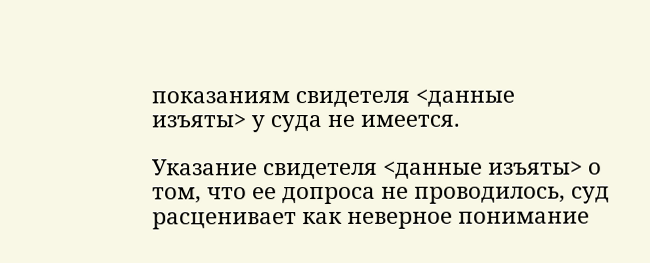показаниям свидетеля <данные изъяты> у суда не имеется.

Указание свидетеля <данные изъяты> о том, что ее допроса не проводилось, суд расценивает как неверное понимание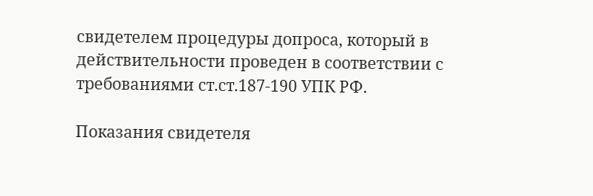свидетелем процедуры допроса, который в действительности проведен в соответствии с требованиями ст.ст.187-190 УПК РФ.

Показания свидетеля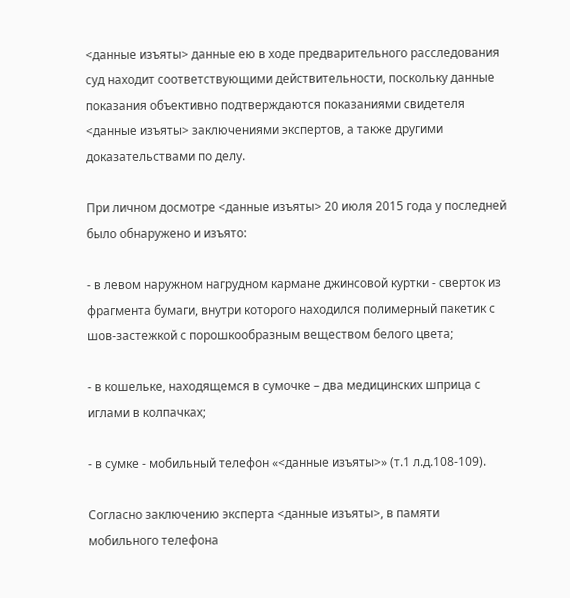<данные изъяты> данные ею в ходе предварительного расследования суд находит соответствующими действительности, поскольку данные показания объективно подтверждаются показаниями свидетеля <данные изъяты> заключениями экспертов, а также другими доказательствами по делу.

При личном досмотре <данные изъяты> 20 июля 2015 года у последней было обнаружено и изъято:

- в левом наружном нагрудном кармане джинсовой куртки - сверток из фрагмента бумаги, внутри которого находился полимерный пакетик с шов-застежкой с порошкообразным веществом белого цвета;

- в кошельке, находящемся в сумочке – два медицинских шприца с иглами в колпачках;

- в сумке - мобильный телефон «<данные изъяты>» (т.1 л.д.108-109).

Согласно заключению эксперта <данные изъяты>, в памяти мобильного телефона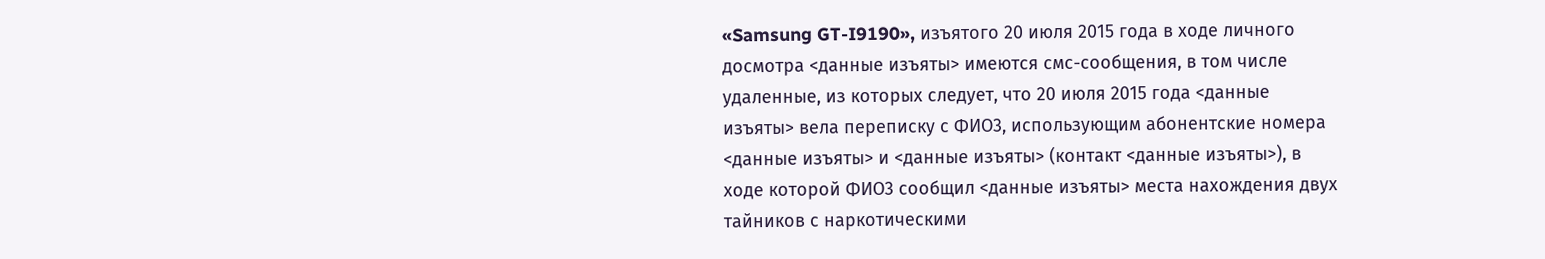«Samsung GT-I9190», изъятого 20 июля 2015 года в ходе личного досмотра <данные изъяты> имеются смс-сообщения, в том числе удаленные, из которых следует, что 20 июля 2015 года <данные изъяты> вела переписку с ФИО3, использующим абонентские номера <данные изъяты> и <данные изъяты> (контакт <данные изъяты>), в ходе которой ФИО3 сообщил <данные изъяты> места нахождения двух тайников с наркотическими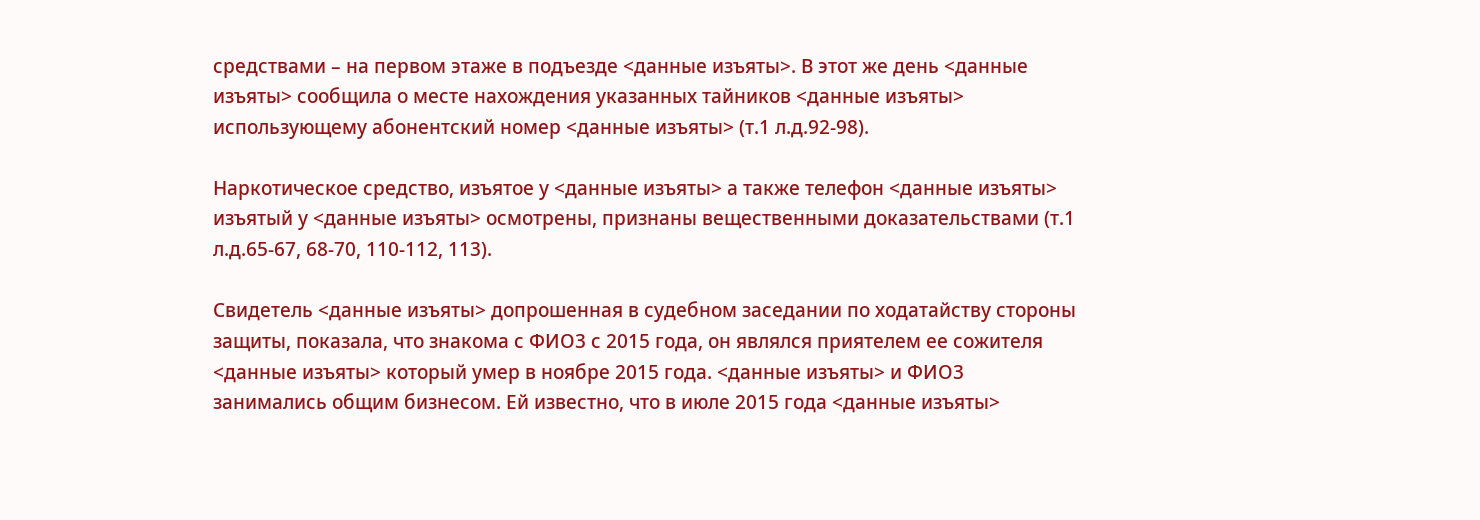средствами – на первом этаже в подъезде <данные изъяты>. В этот же день <данные изъяты> сообщила о месте нахождения указанных тайников <данные изъяты> использующему абонентский номер <данные изъяты> (т.1 л.д.92-98).

Наркотическое средство, изъятое у <данные изъяты> а также телефон <данные изъяты> изъятый у <данные изъяты> осмотрены, признаны вещественными доказательствами (т.1 л.д.65-67, 68-70, 110-112, 113).

Свидетель <данные изъяты> допрошенная в судебном заседании по ходатайству стороны защиты, показала, что знакома с ФИО3 с 2015 года, он являлся приятелем ее сожителя <данные изъяты> который умер в ноябре 2015 года. <данные изъяты> и ФИО3 занимались общим бизнесом. Ей известно, что в июле 2015 года <данные изъяты>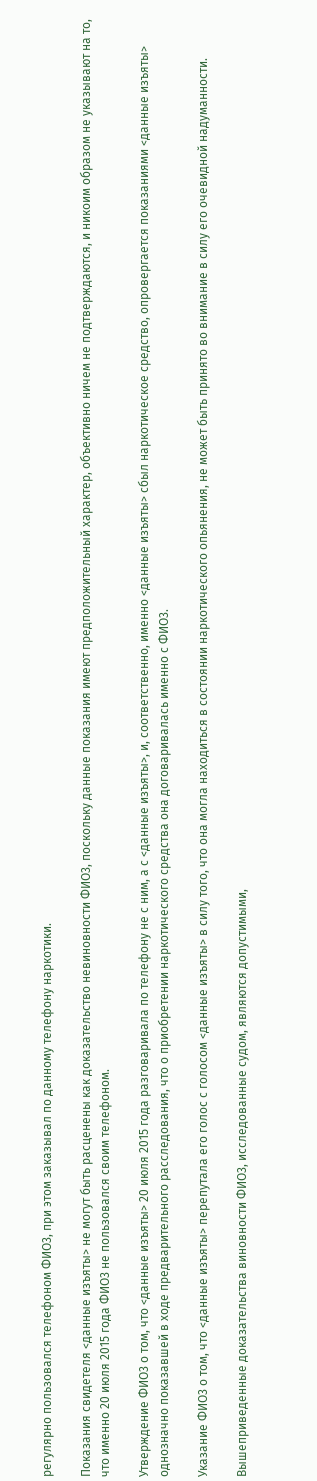регулярно пользовался телефоном ФИО3, при этом заказывал по данному телефону наркотики.

Показания свидетеля <данные изъяты> не могут быть расценены как доказательство невиновности ФИО3, поскольку данные показания имеют предположительный характер, объективно ничем не подтверждаются, и никоим образом не указывают на то, что именно 20 июля 2015 года ФИО3 не пользовался своим телефоном.

Утверждение ФИО3 о том, что <данные изъяты> 20 июля 2015 года разговаривала по телефону не с ним, а с <данные изъяты>, и, соответственно, именно <данные изъяты> сбыл наркотическое средство, опровергается показаниями <данные изъяты> однозначно показавшей в ходе предварительного расследования, что о приобретении наркотического средства она договаривалась именно с ФИО3.

Указание ФИО3 о том, что <данные изъяты> перепутала его голос с голосом <данные изъяты> в силу того, что она могла находиться в состоянии наркотического опьянения, не может быть принято во внимание в силу его очевидной надуманности.

Вышеприведенные доказательства виновности ФИО3, исследованные судом, являются допустимыми,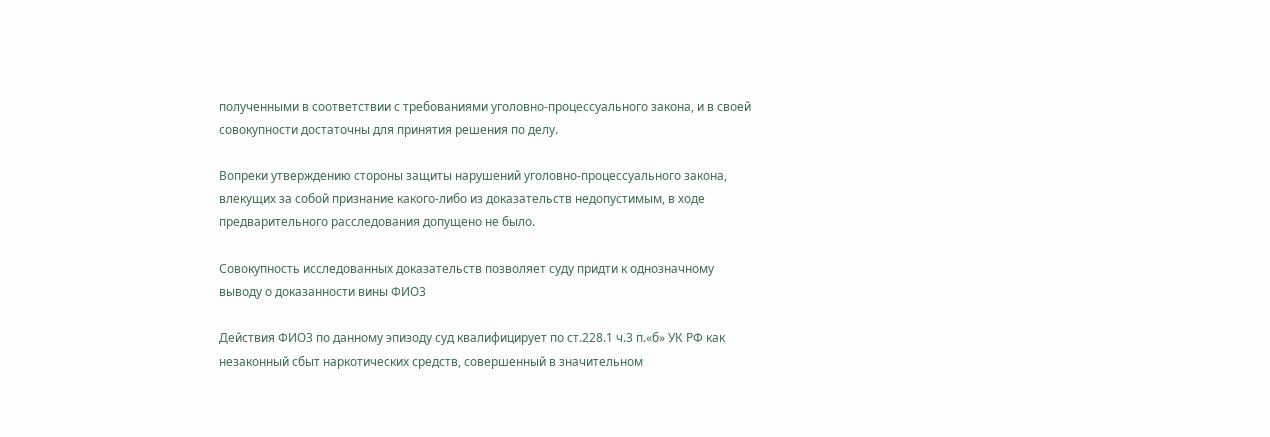полученными в соответствии с требованиями уголовно-процессуального закона, и в своей совокупности достаточны для принятия решения по делу.

Вопреки утверждению стороны защиты нарушений уголовно-процессуального закона, влекущих за собой признание какого-либо из доказательств недопустимым, в ходе предварительного расследования допущено не было.

Совокупность исследованных доказательств позволяет суду придти к однозначному выводу о доказанности вины ФИО3

Действия ФИО3 по данному эпизоду суд квалифицирует по ст.228.1 ч.3 п.«б» УК РФ как незаконный сбыт наркотических средств, совершенный в значительном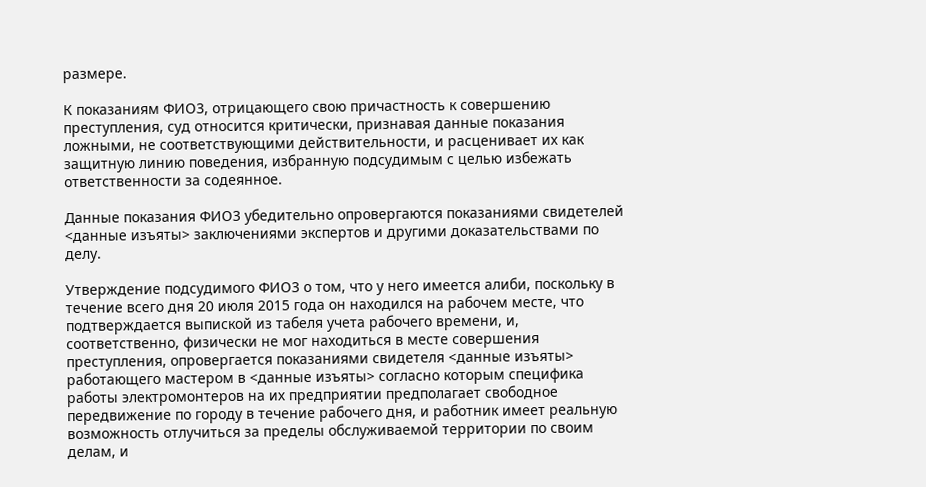размере.

К показаниям ФИО3, отрицающего свою причастность к совершению преступления, суд относится критически, признавая данные показания ложными, не соответствующими действительности, и расценивает их как защитную линию поведения, избранную подсудимым с целью избежать ответственности за содеянное.

Данные показания ФИО3 убедительно опровергаются показаниями свидетелей <данные изъяты> заключениями экспертов и другими доказательствами по делу.

Утверждение подсудимого ФИО3 о том, что у него имеется алиби, поскольку в течение всего дня 20 июля 2015 года он находился на рабочем месте, что подтверждается выпиской из табеля учета рабочего времени, и, соответственно, физически не мог находиться в месте совершения преступления, опровергается показаниями свидетеля <данные изъяты> работающего мастером в <данные изъяты> согласно которым специфика работы электромонтеров на их предприятии предполагает свободное передвижение по городу в течение рабочего дня, и работник имеет реальную возможность отлучиться за пределы обслуживаемой территории по своим делам, и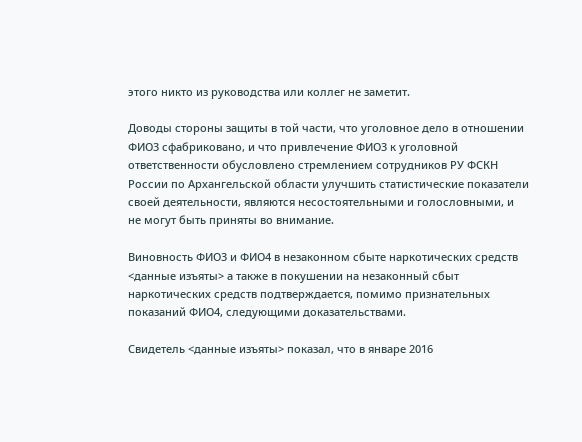этого никто из руководства или коллег не заметит.

Доводы стороны защиты в той части, что уголовное дело в отношении ФИО3 сфабриковано, и что привлечение ФИО3 к уголовной ответственности обусловлено стремлением сотрудников РУ ФСКН России по Архангельской области улучшить статистические показатели своей деятельности, являются несостоятельными и голословными, и не могут быть приняты во внимание.

Виновность ФИО3 и ФИО4 в незаконном сбыте наркотических средств <данные изъяты> а также в покушении на незаконный сбыт наркотических средств подтверждается, помимо признательных показаний ФИО4, следующими доказательствами.

Свидетель <данные изъяты> показал, что в январе 2016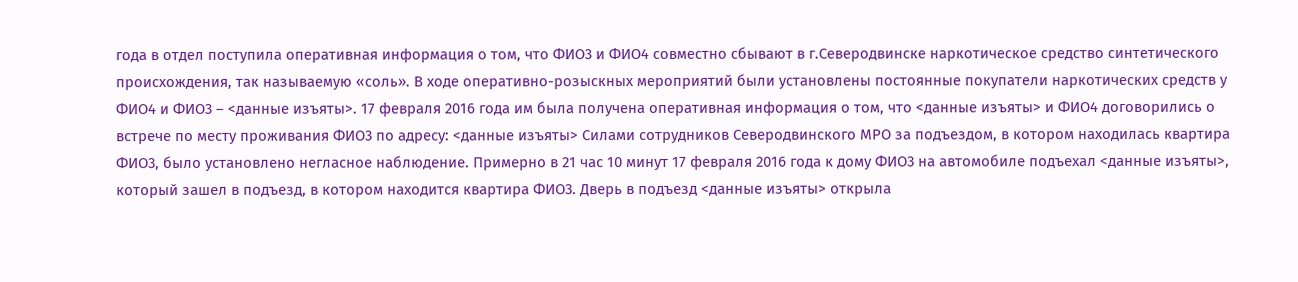года в отдел поступила оперативная информация о том, что ФИО3 и ФИО4 совместно сбывают в г.Северодвинске наркотическое средство синтетического происхождения, так называемую «соль». В ходе оперативно-розыскных мероприятий были установлены постоянные покупатели наркотических средств у ФИО4 и ФИО3 – <данные изъяты>. 17 февраля 2016 года им была получена оперативная информация о том, что <данные изъяты> и ФИО4 договорились о встрече по месту проживания ФИО3 по адресу: <данные изъяты> Силами сотрудников Северодвинского МРО за подъездом, в котором находилась квартира ФИО3, было установлено негласное наблюдение. Примерно в 21 час 10 минут 17 февраля 2016 года к дому ФИО3 на автомобиле подъехал <данные изъяты>, который зашел в подъезд, в котором находится квартира ФИО3. Дверь в подъезд <данные изъяты> открыла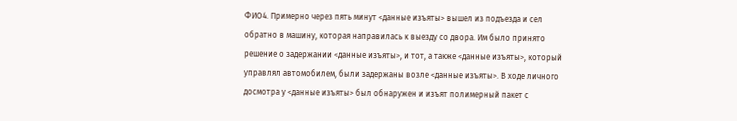ФИО4. Примерно через пять минут <данные изъяты> вышел из подъезда и сел обратно в машину, которая направилась к выезду со двора. Им было принято решение о задержании <данные изъяты>, и тот, а также <данные изъяты>, который управлял автомобилем, были задержаны возле <данные изъяты>. В ходе личного досмотра у <данные изъяты> был обнаружен и изъят полимерный пакет с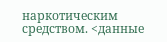наркотическим средством. <данные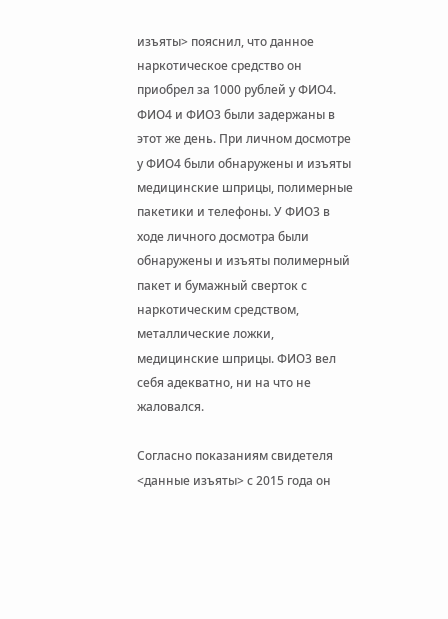изъяты> пояснил, что данное наркотическое средство он приобрел за 1000 рублей у ФИО4. ФИО4 и ФИО3 были задержаны в этот же день. При личном досмотре у ФИО4 были обнаружены и изъяты медицинские шприцы, полимерные пакетики и телефоны. У ФИО3 в ходе личного досмотра были обнаружены и изъяты полимерный пакет и бумажный сверток с наркотическим средством, металлические ложки, медицинские шприцы. ФИО3 вел себя адекватно, ни на что не жаловался.

Согласно показаниям свидетеля <данные изъяты> с 2015 года он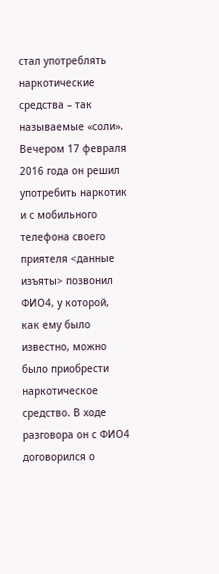стал употреблять наркотические средства – так называемые «соли». Вечером 17 февраля 2016 года он решил употребить наркотик и с мобильного телефона своего приятеля <данные изъяты> позвонил ФИО4, у которой, как ему было известно, можно было приобрести наркотическое средство. В ходе разговора он с ФИО4 договорился о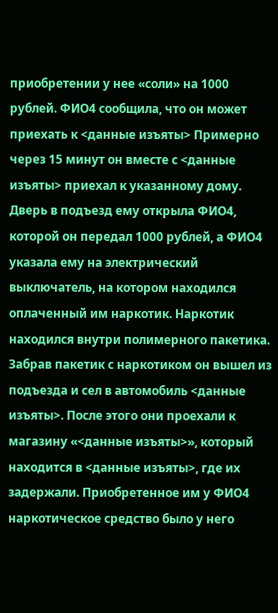приобретении у нее «соли» на 1000 рублей. ФИО4 сообщила, что он может приехать к <данные изъяты> Примерно через 15 минут он вместе с <данные изъяты> приехал к указанному дому. Дверь в подъезд ему открыла ФИО4, которой он передал 1000 рублей, а ФИО4 указала ему на электрический выключатель, на котором находился оплаченный им наркотик. Наркотик находился внутри полимерного пакетика. Забрав пакетик с наркотиком он вышел из подъезда и сел в автомобиль <данные изъяты>. После этого они проехали к магазину «<данные изъяты>», который находится в <данные изъяты>, где их задержали. Приобретенное им у ФИО4 наркотическое средство было у него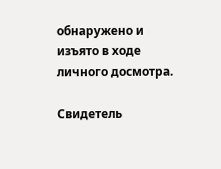обнаружено и изъято в ходе личного досмотра.

Свидетель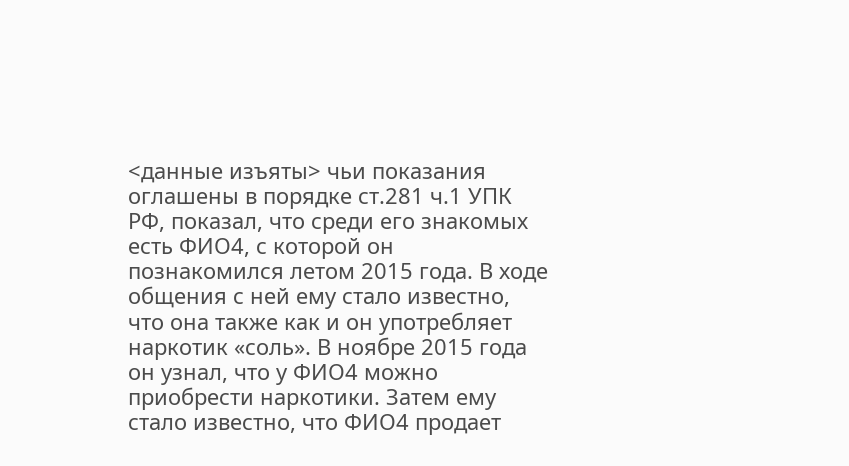<данные изъяты> чьи показания оглашены в порядке ст.281 ч.1 УПК РФ, показал, что среди его знакомых есть ФИО4, с которой он познакомился летом 2015 года. В ходе общения с ней ему стало известно, что она также как и он употребляет наркотик «соль». В ноябре 2015 года он узнал, что у ФИО4 можно приобрести наркотики. Затем ему стало известно, что ФИО4 продает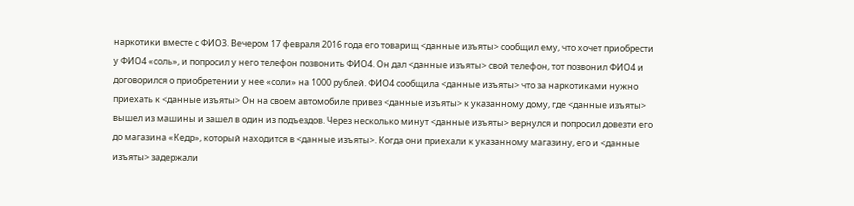наркотики вместе с ФИО3. Вечером 17 февраля 2016 года его товарищ <данные изъяты> сообщил ему, что хочет приобрести у ФИО4 «соль», и попросил у него телефон позвонить ФИО4. Он дал <данные изъяты> свой телефон, тот позвонил ФИО4 и договорился о приобретении у нее «соли» на 1000 рублей. ФИО4 сообщила <данные изъяты> что за наркотиками нужно приехать к <данные изъяты> Он на своем автомобиле привез <данные изъяты> к указанному дому, где <данные изъяты> вышел из машины и зашел в один из подъездов. Через несколько минут <данные изъяты> вернулся и попросил довезти его до магазина «Кедр», который находится в <данные изъяты>. Когда они приехали к указанному магазину, его и <данные изъяты> задержали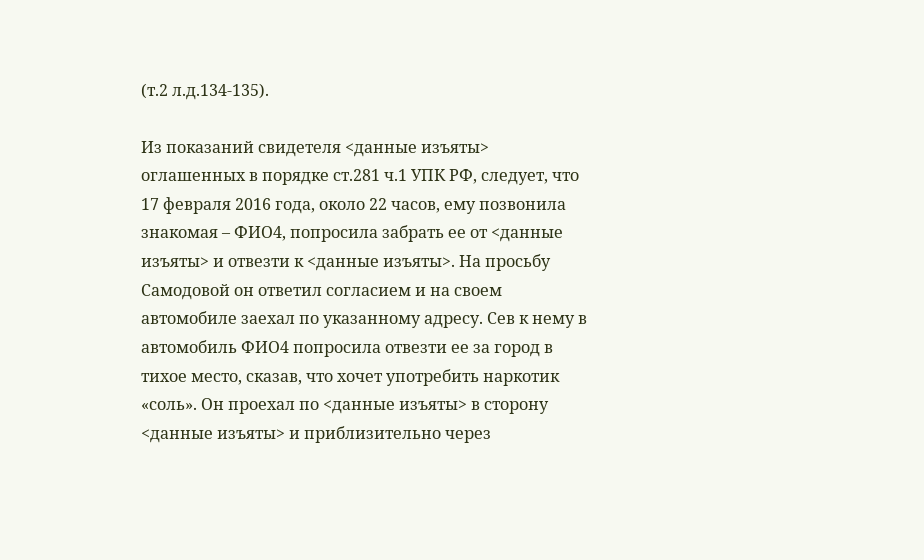(т.2 л.д.134-135).

Из показаний свидетеля <данные изъяты> оглашенных в порядке ст.281 ч.1 УПК РФ, следует, что 17 февраля 2016 года, около 22 часов, ему позвонила знакомая – ФИО4, попросила забрать ее от <данные изъяты> и отвезти к <данные изъяты>. На просьбу Самодовой он ответил согласием и на своем автомобиле заехал по указанному адресу. Сев к нему в автомобиль ФИО4 попросила отвезти ее за город в тихое место, сказав, что хочет употребить наркотик «соль». Он проехал по <данные изъяты> в сторону <данные изъяты> и приблизительно через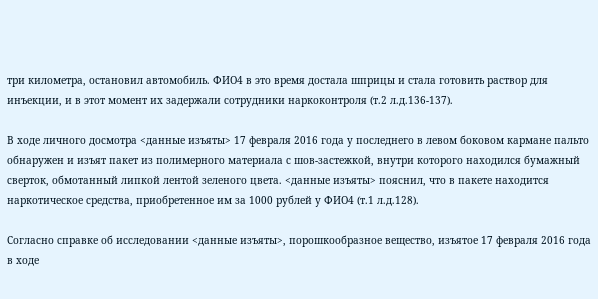три километра, остановил автомобиль. ФИО4 в это время достала шприцы и стала готовить раствор для инъекции, и в этот момент их задержали сотрудники наркоконтроля (т.2 л.д.136-137).

В ходе личного досмотра <данные изъяты> 17 февраля 2016 года у последнего в левом боковом кармане пальто обнаружен и изъят пакет из полимерного материала с шов-застежкой, внутри которого находился бумажный сверток, обмотанный липкой лентой зеленого цвета. <данные изъяты> пояснил, что в пакете находится наркотическое средства, приобретенное им за 1000 рублей у ФИО4 (т.1 л.д.128).

Согласно справке об исследовании <данные изъяты>, порошкообразное вещество, изъятое 17 февраля 2016 года в ходе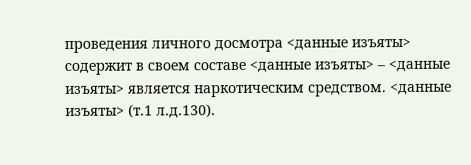проведения личного досмотра <данные изъяты> содержит в своем составе <данные изъяты> – <данные изъяты> является наркотическим средством. <данные изъяты> (т.1 л.д.130).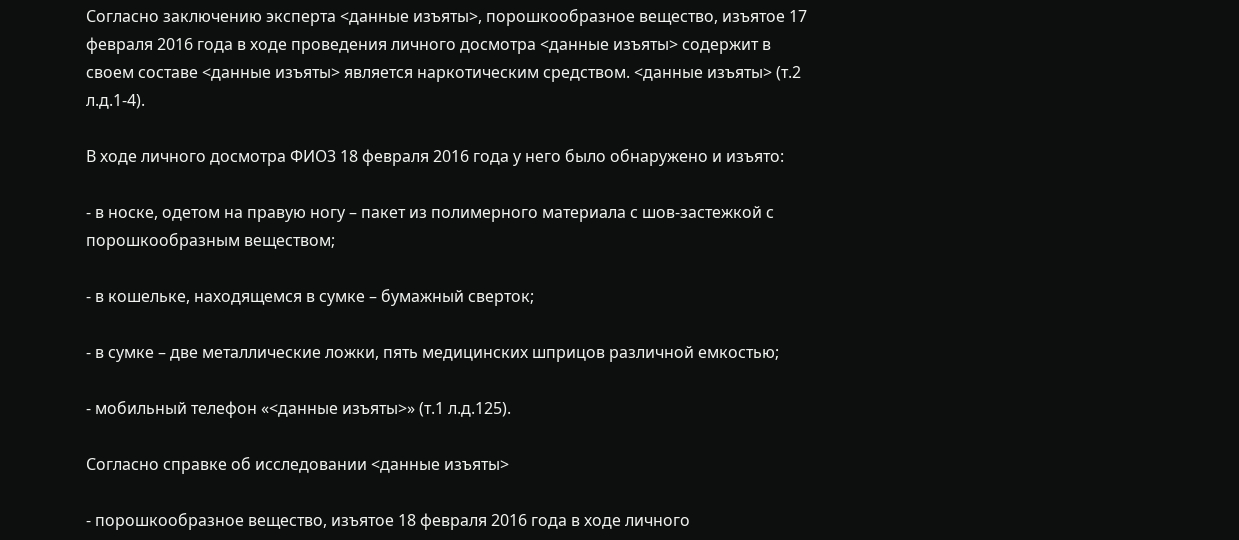Согласно заключению эксперта <данные изъяты>, порошкообразное вещество, изъятое 17 февраля 2016 года в ходе проведения личного досмотра <данные изъяты> содержит в своем составе <данные изъяты> является наркотическим средством. <данные изъяты> (т.2 л.д.1-4).

В ходе личного досмотра ФИО3 18 февраля 2016 года у него было обнаружено и изъято:

- в носке, одетом на правую ногу – пакет из полимерного материала с шов-застежкой с порошкообразным веществом;

- в кошельке, находящемся в сумке – бумажный сверток;

- в сумке – две металлические ложки, пять медицинских шприцов различной емкостью;

- мобильный телефон «<данные изъяты>» (т.1 л.д.125).

Согласно справке об исследовании <данные изъяты>

- порошкообразное вещество, изъятое 18 февраля 2016 года в ходе личного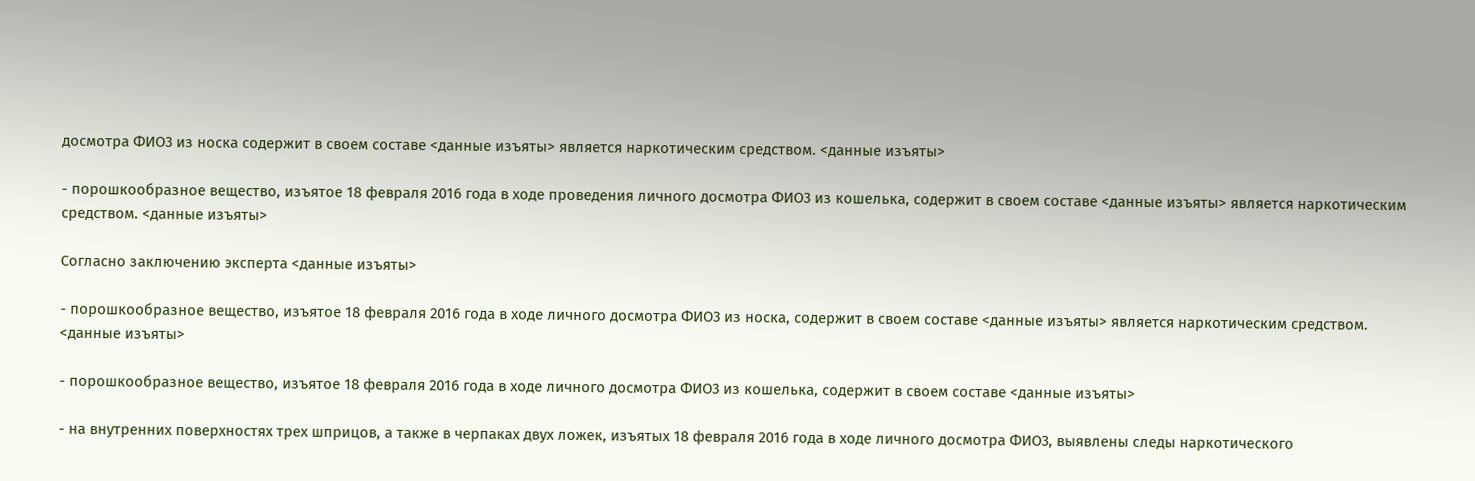досмотра ФИО3 из носка содержит в своем составе <данные изъяты> является наркотическим средством. <данные изъяты>

- порошкообразное вещество, изъятое 18 февраля 2016 года в ходе проведения личного досмотра ФИО3 из кошелька, содержит в своем составе <данные изъяты> является наркотическим средством. <данные изъяты>

Согласно заключению эксперта <данные изъяты>

- порошкообразное вещество, изъятое 18 февраля 2016 года в ходе личного досмотра ФИО3 из носка, содержит в своем составе <данные изъяты> является наркотическим средством. <данные изъяты>

- порошкообразное вещество, изъятое 18 февраля 2016 года в ходе личного досмотра ФИО3 из кошелька, содержит в своем составе <данные изъяты>

- на внутренних поверхностях трех шприцов, а также в черпаках двух ложек, изъятых 18 февраля 2016 года в ходе личного досмотра ФИО3, выявлены следы наркотического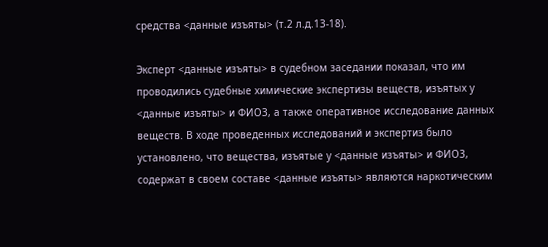средства <данные изъяты> (т.2 л.д.13-18).

Эксперт <данные изъяты> в судебном заседании показал, что им проводились судебные химические экспертизы веществ, изъятых у <данные изъяты> и ФИО3, а также оперативное исследование данных веществ. В ходе проведенных исследований и экспертиз было установлено, что вещества, изъятые у <данные изъяты> и ФИО3, содержат в своем составе <данные изъяты> являются наркотическим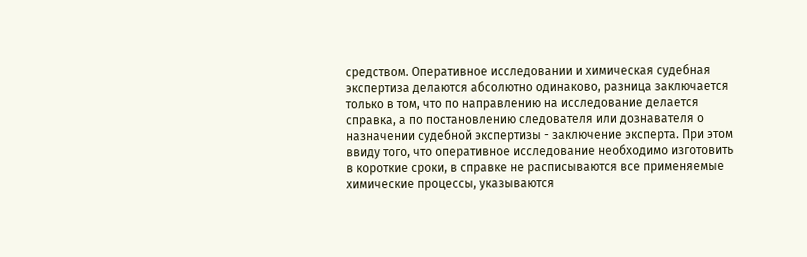средством. Оперативное исследовании и химическая судебная экспертиза делаются абсолютно одинаково, разница заключается только в том, что по направлению на исследование делается справка, а по постановлению следователя или дознавателя о назначении судебной экспертизы - заключение эксперта. При этом ввиду того, что оперативное исследование необходимо изготовить в короткие сроки, в справке не расписываются все применяемые химические процессы, указываются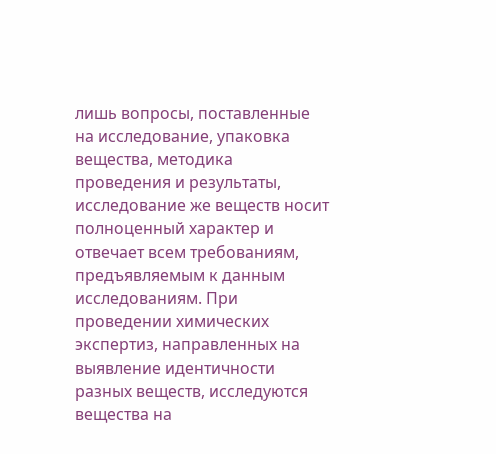лишь вопросы, поставленные на исследование, упаковка вещества, методика проведения и результаты, исследование же веществ носит полноценный характер и отвечает всем требованиям, предъявляемым к данным исследованиям. При проведении химических экспертиз, направленных на выявление идентичности разных веществ, исследуются вещества на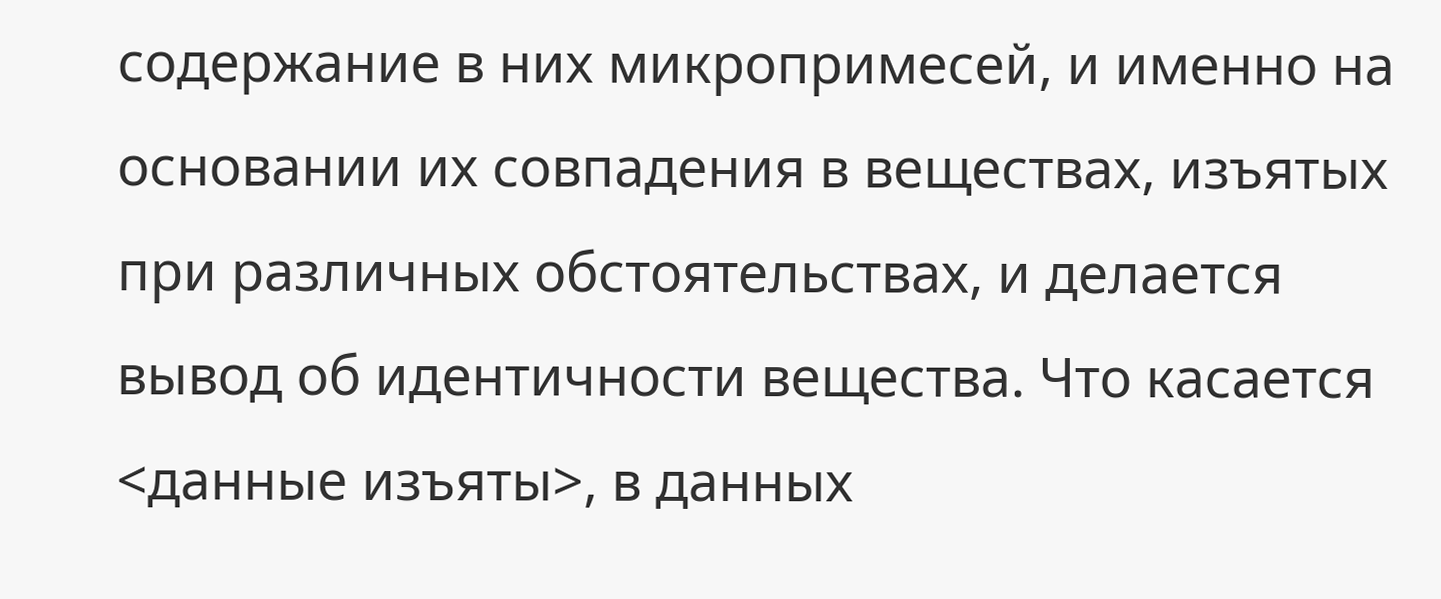содержание в них микропримесей, и именно на основании их совпадения в веществах, изъятых при различных обстоятельствах, и делается вывод об идентичности вещества. Что касается <данные изъяты>, в данных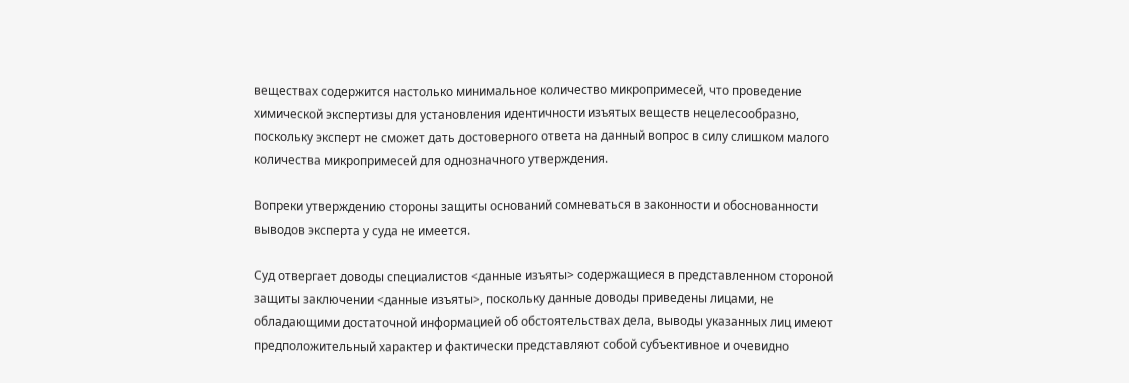веществах содержится настолько минимальное количество микропримесей, что проведение химической экспертизы для установления идентичности изъятых веществ нецелесообразно, поскольку эксперт не сможет дать достоверного ответа на данный вопрос в силу слишком малого количества микропримесей для однозначного утверждения.

Вопреки утверждению стороны защиты оснований сомневаться в законности и обоснованности выводов эксперта у суда не имеется.

Суд отвергает доводы специалистов <данные изъяты> содержащиеся в представленном стороной защиты заключении <данные изъяты>, поскольку данные доводы приведены лицами, не обладающими достаточной информацией об обстоятельствах дела, выводы указанных лиц имеют предположительный характер и фактически представляют собой субъективное и очевидно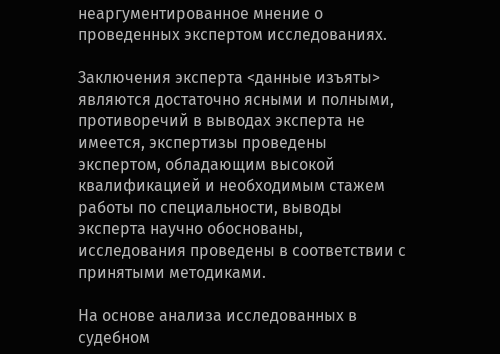неаргументированное мнение о проведенных экспертом исследованиях.

Заключения эксперта <данные изъяты> являются достаточно ясными и полными, противоречий в выводах эксперта не имеется, экспертизы проведены экспертом, обладающим высокой квалификацией и необходимым стажем работы по специальности, выводы эксперта научно обоснованы, исследования проведены в соответствии с принятыми методиками.

На основе анализа исследованных в судебном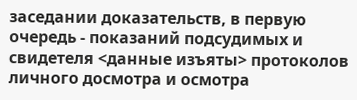заседании доказательств, в первую очередь - показаний подсудимых и свидетеля <данные изъяты> протоколов личного досмотра и осмотра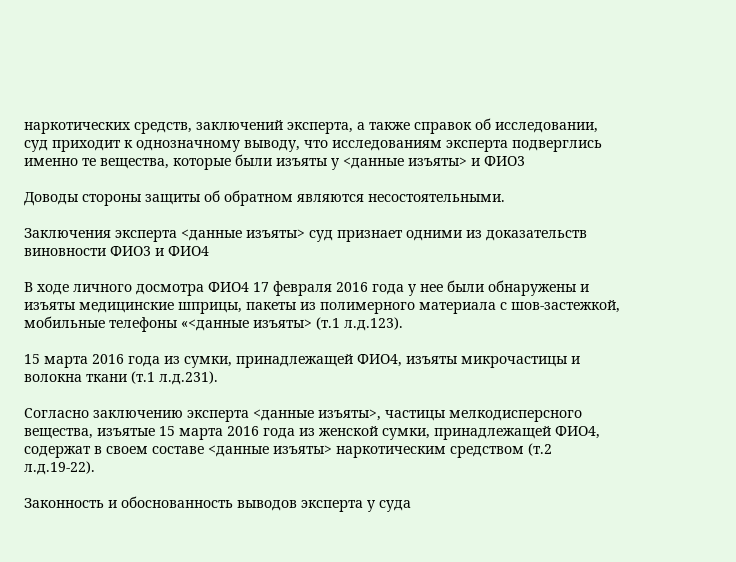наркотических средств, заключений эксперта, а также справок об исследовании, суд приходит к однозначному выводу, что исследованиям эксперта подверглись именно те вещества, которые были изъяты у <данные изъяты> и ФИО3

Доводы стороны защиты об обратном являются несостоятельными.

Заключения эксперта <данные изъяты> суд признает одними из доказательств виновности ФИО3 и ФИО4

В ходе личного досмотра ФИО4 17 февраля 2016 года у нее были обнаружены и изъяты медицинские шприцы, пакеты из полимерного материала с шов-застежкой, мобильные телефоны «<данные изъяты> (т.1 л.д.123).

15 марта 2016 года из сумки, принадлежащей ФИО4, изъяты микрочастицы и волокна ткани (т.1 л.д.231).

Согласно заключению эксперта <данные изъяты>, частицы мелкодисперсного вещества, изъятые 15 марта 2016 года из женской сумки, принадлежащей ФИО4, содержат в своем составе <данные изъяты> наркотическим средством (т.2 л.д.19-22).

Законность и обоснованность выводов эксперта у суда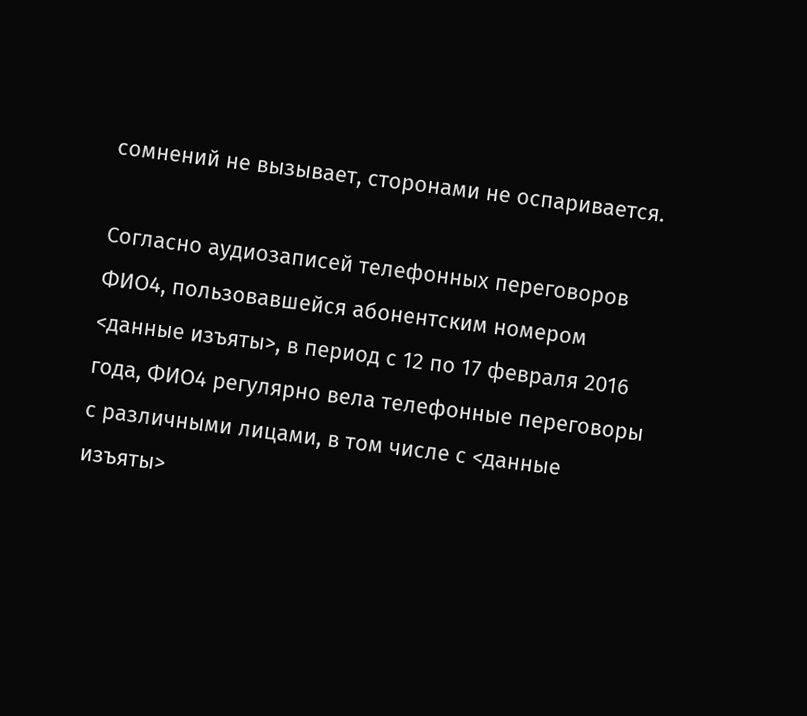сомнений не вызывает, сторонами не оспаривается.

Согласно аудиозаписей телефонных переговоров ФИО4, пользовавшейся абонентским номером <данные изъяты>, в период с 12 по 17 февраля 2016 года, ФИО4 регулярно вела телефонные переговоры с различными лицами, в том числе с <данные изъяты>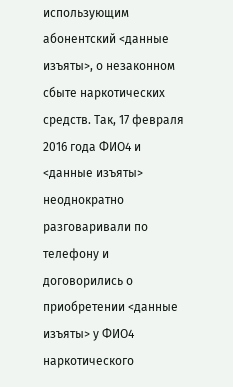использующим абонентский <данные изъяты>, о незаконном сбыте наркотических средств. Так, 17 февраля 2016 года ФИО4 и <данные изъяты> неоднократно разговаривали по телефону и договорились о приобретении <данные изъяты> у ФИО4 наркотического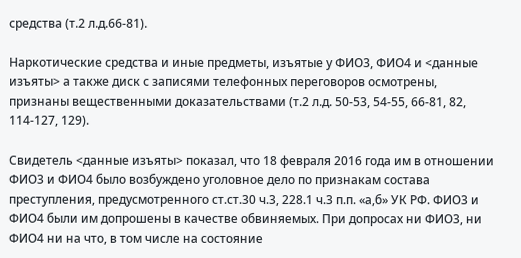средства (т.2 л.д.66-81).

Наркотические средства и иные предметы, изъятые у ФИО3, ФИО4 и <данные изъяты> а также диск с записями телефонных переговоров осмотрены, признаны вещественными доказательствами (т.2 л.д. 50-53, 54-55, 66-81, 82, 114-127, 129).

Свидетель <данные изъяты> показал, что 18 февраля 2016 года им в отношении ФИО3 и ФИО4 было возбуждено уголовное дело по признакам состава преступления, предусмотренного ст.ст.30 ч.3, 228.1 ч.3 п.п. «а,б» УК РФ. ФИО3 и ФИО4 были им допрошены в качестве обвиняемых. При допросах ни ФИО3, ни ФИО4 ни на что, в том числе на состояние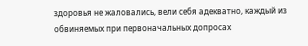здоровья не жаловались, вели себя адекватно, каждый из обвиняемых при первоначальных допросах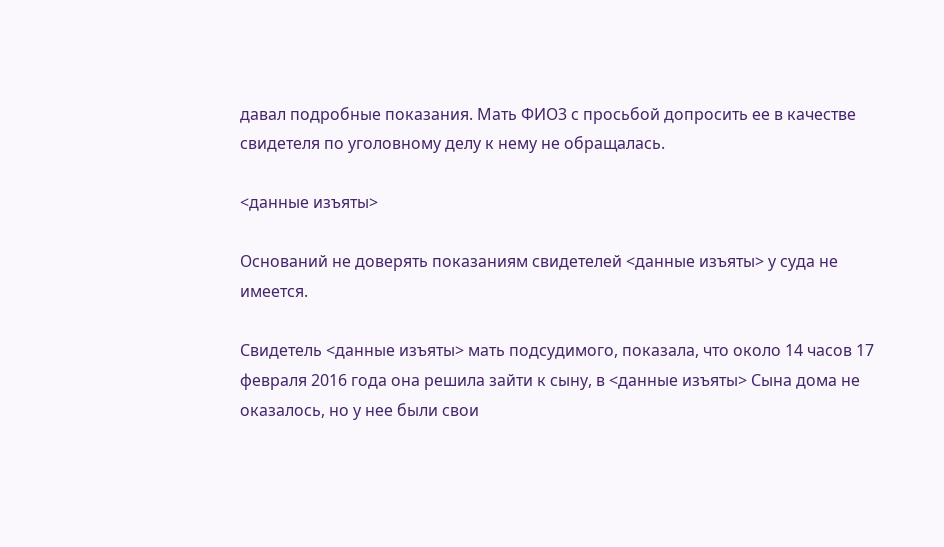давал подробные показания. Мать ФИО3 с просьбой допросить ее в качестве свидетеля по уголовному делу к нему не обращалась.

<данные изъяты>

Оснований не доверять показаниям свидетелей <данные изъяты> у суда не имеется.

Свидетель <данные изъяты> мать подсудимого, показала, что около 14 часов 17 февраля 2016 года она решила зайти к сыну, в <данные изъяты> Сына дома не оказалось, но у нее были свои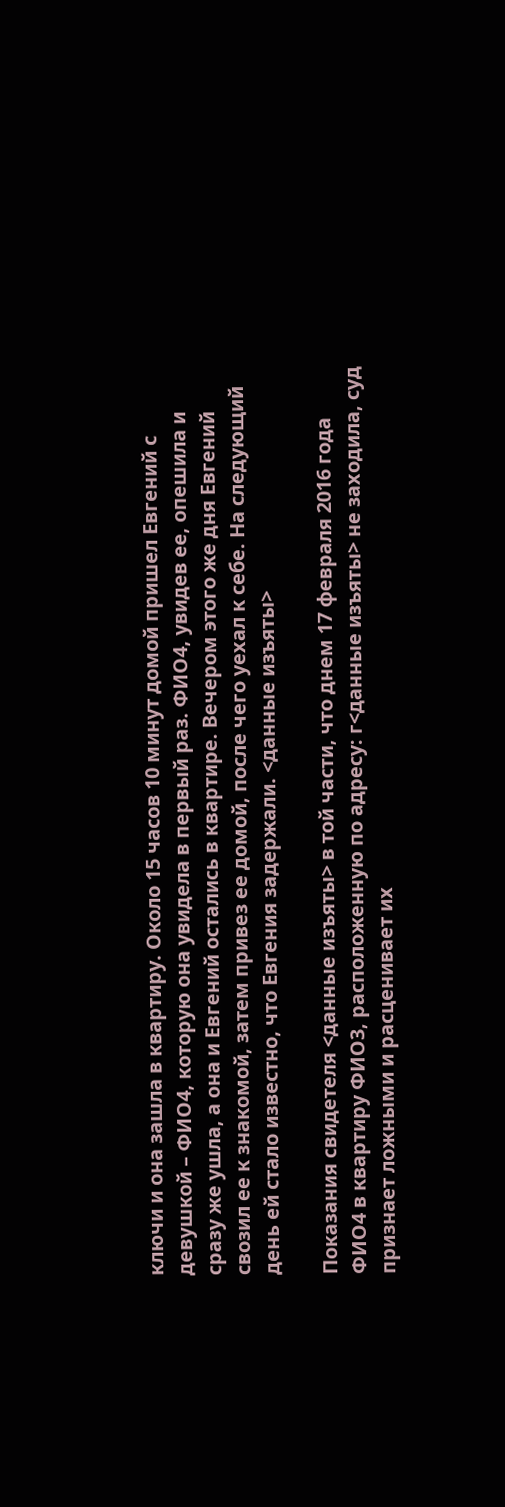ключи и она зашла в квартиру. Около 15 часов 10 минут домой пришел Евгений с девушкой – ФИО4, которую она увидела в первый раз. ФИО4, увидев ее, опешила и сразу же ушла, а она и Евгений остались в квартире. Вечером этого же дня Евгений свозил ее к знакомой, затем привез ее домой, после чего уехал к себе. На следующий день ей стало известно, что Евгения задержали. <данные изъяты>

Показания свидетеля <данные изъяты> в той части, что днем 17 февраля 2016 года ФИО4 в квартиру ФИО3, расположенную по адресу: г<данные изъяты> не заходила, суд признает ложными и расценивает их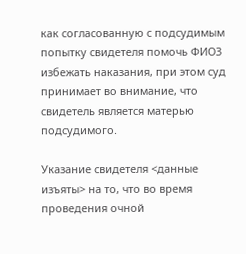как согласованную с подсудимым попытку свидетеля помочь ФИО3 избежать наказания, при этом суд принимает во внимание, что свидетель является матерью подсудимого.

Указание свидетеля <данные изъяты> на то, что во время проведения очной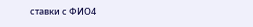ставки с ФИО4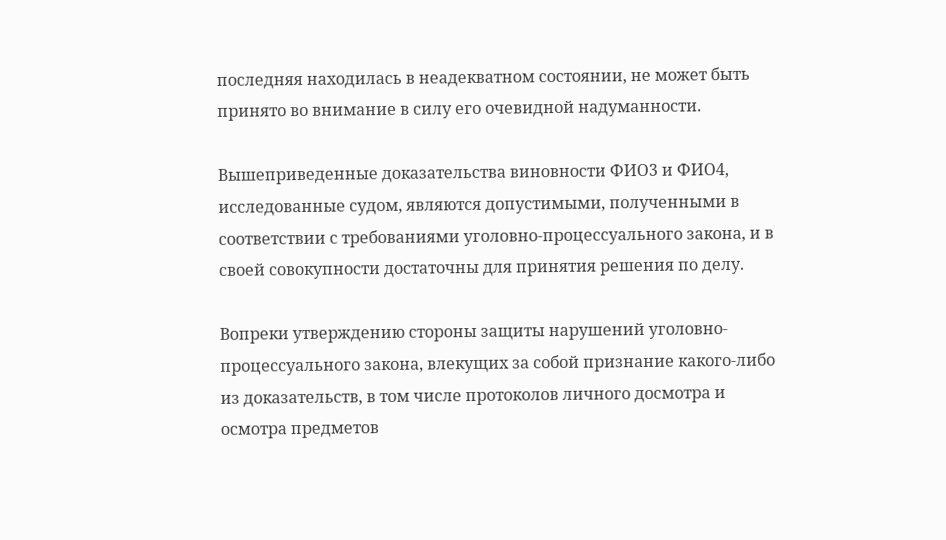последняя находилась в неадекватном состоянии, не может быть принято во внимание в силу его очевидной надуманности.

Вышеприведенные доказательства виновности ФИО3 и ФИО4, исследованные судом, являются допустимыми, полученными в соответствии с требованиями уголовно-процессуального закона, и в своей совокупности достаточны для принятия решения по делу.

Вопреки утверждению стороны защиты нарушений уголовно-процессуального закона, влекущих за собой признание какого-либо из доказательств, в том числе протоколов личного досмотра и осмотра предметов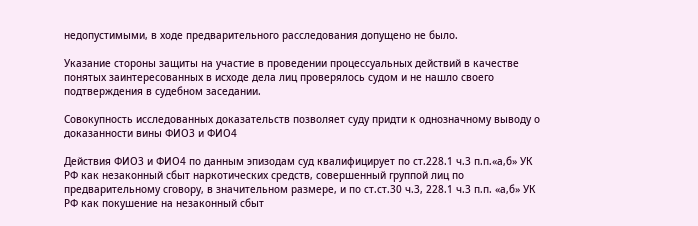недопустимыми, в ходе предварительного расследования допущено не было.

Указание стороны защиты на участие в проведении процессуальных действий в качестве понятых заинтересованных в исходе дела лиц проверялось судом и не нашло своего подтверждения в судебном заседании.

Совокупность исследованных доказательств позволяет суду придти к однозначному выводу о доказанности вины ФИО3 и ФИО4

Действия ФИО3 и ФИО4 по данным эпизодам суд квалифицирует по ст.228.1 ч.3 п.п.«а,б» УК РФ как незаконный сбыт наркотических средств, совершенный группой лиц по предварительному сговору, в значительном размере, и по ст.ст.30 ч.3, 228.1 ч.3 п.п. «а,б» УК РФ как покушение на незаконный сбыт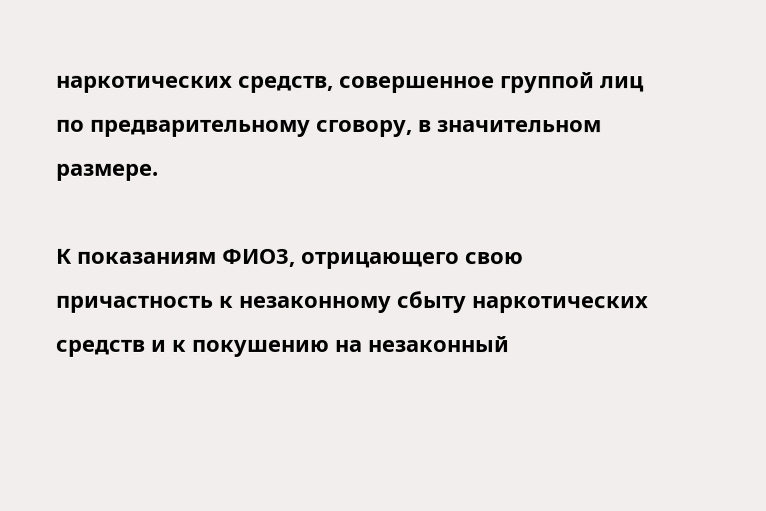наркотических средств, совершенное группой лиц по предварительному сговору, в значительном размере.

К показаниям ФИО3, отрицающего свою причастность к незаконному сбыту наркотических средств и к покушению на незаконный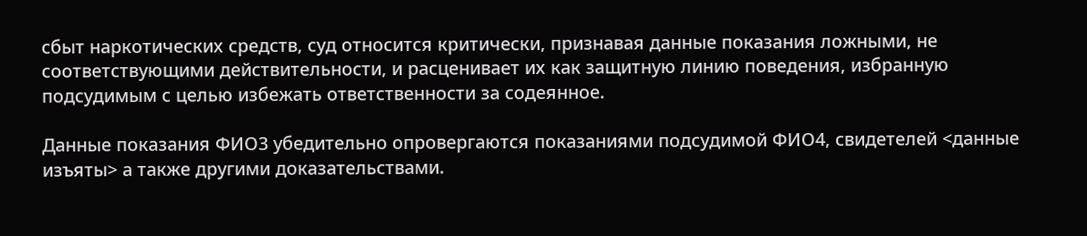сбыт наркотических средств, суд относится критически, признавая данные показания ложными, не соответствующими действительности, и расценивает их как защитную линию поведения, избранную подсудимым с целью избежать ответственности за содеянное.

Данные показания ФИО3 убедительно опровергаются показаниями подсудимой ФИО4, свидетелей <данные изъяты> а также другими доказательствами.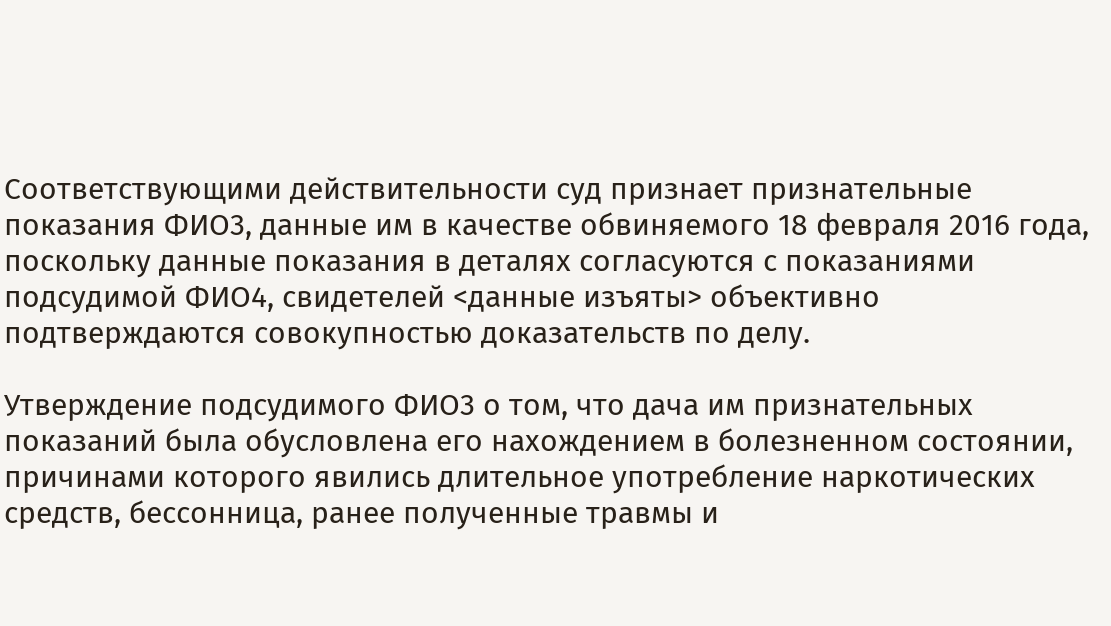Соответствующими действительности суд признает признательные показания ФИО3, данные им в качестве обвиняемого 18 февраля 2016 года, поскольку данные показания в деталях согласуются с показаниями подсудимой ФИО4, свидетелей <данные изъяты> объективно подтверждаются совокупностью доказательств по делу.

Утверждение подсудимого ФИО3 о том, что дача им признательных показаний была обусловлена его нахождением в болезненном состоянии, причинами которого явились длительное употребление наркотических средств, бессонница, ранее полученные травмы и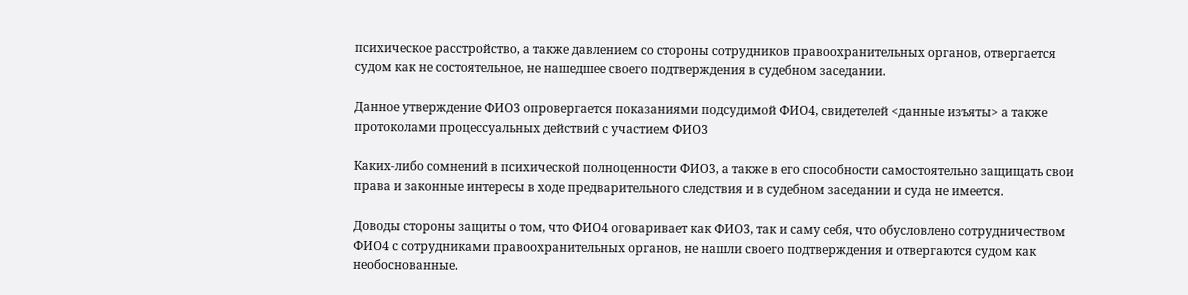психическое расстройство, а также давлением со стороны сотрудников правоохранительных органов, отвергается судом как не состоятельное, не нашедшее своего подтверждения в судебном заседании.

Данное утверждение ФИО3 опровергается показаниями подсудимой ФИО4, свидетелей <данные изъяты> а также протоколами процессуальных действий с участием ФИО3

Каких-либо сомнений в психической полноценности ФИО3, а также в его способности самостоятельно защищать свои права и законные интересы в ходе предварительного следствия и в судебном заседании и суда не имеется.

Доводы стороны защиты о том, что ФИО4 оговаривает как ФИО3, так и саму себя, что обусловлено сотрудничеством ФИО4 с сотрудниками правоохранительных органов, не нашли своего подтверждения и отвергаются судом как необоснованные.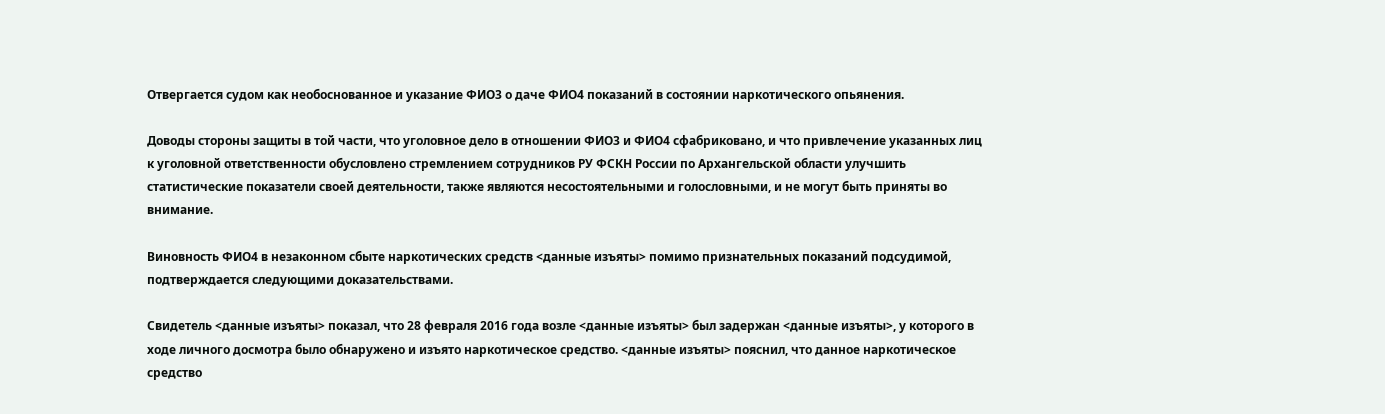Отвергается судом как необоснованное и указание ФИО3 о даче ФИО4 показаний в состоянии наркотического опьянения.

Доводы стороны защиты в той части, что уголовное дело в отношении ФИО3 и ФИО4 сфабриковано, и что привлечение указанных лиц к уголовной ответственности обусловлено стремлением сотрудников РУ ФСКН России по Архангельской области улучшить статистические показатели своей деятельности, также являются несостоятельными и голословными, и не могут быть приняты во внимание.

Виновность ФИО4 в незаконном сбыте наркотических средств <данные изъяты> помимо признательных показаний подсудимой, подтверждается следующими доказательствами.

Свидетель <данные изъяты> показал, что 28 февраля 2016 года возле <данные изъяты> был задержан <данные изъяты>, у которого в ходе личного досмотра было обнаружено и изъято наркотическое средство. <данные изъяты> пояснил, что данное наркотическое средство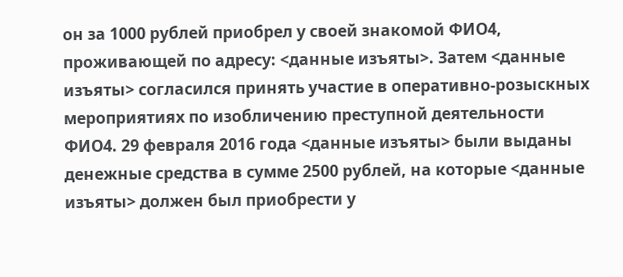он за 1000 рублей приобрел у своей знакомой ФИО4, проживающей по адресу: <данные изъяты>. Затем <данные изъяты> согласился принять участие в оперативно-розыскных мероприятиях по изобличению преступной деятельности ФИО4. 29 февраля 2016 года <данные изъяты> были выданы денежные средства в сумме 2500 рублей, на которые <данные изъяты> должен был приобрести у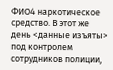ФИО4 наркотическое средство. В этот же день <данные изъяты> под контролем сотрудников полиции,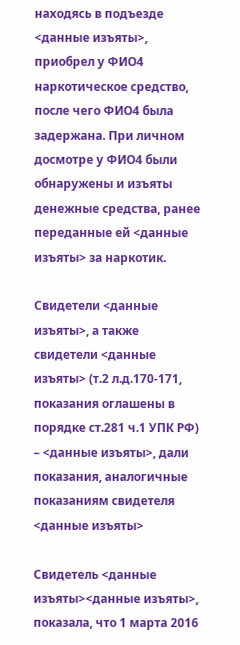находясь в подъезде <данные изъяты>, приобрел у ФИО4 наркотическое средство, после чего ФИО4 была задержана. При личном досмотре у ФИО4 были обнаружены и изъяты денежные средства, ранее переданные ей <данные изъяты> за наркотик.

Свидетели <данные изъяты>, а также свидетели <данные изъяты> (т.2 л.д.170-171, показания оглашены в порядке ст.281 ч.1 УПК РФ) – <данные изъяты>, дали показания, аналогичные показаниям свидетеля <данные изъяты>

Свидетель <данные изъяты><данные изъяты>, показала, что 1 марта 2016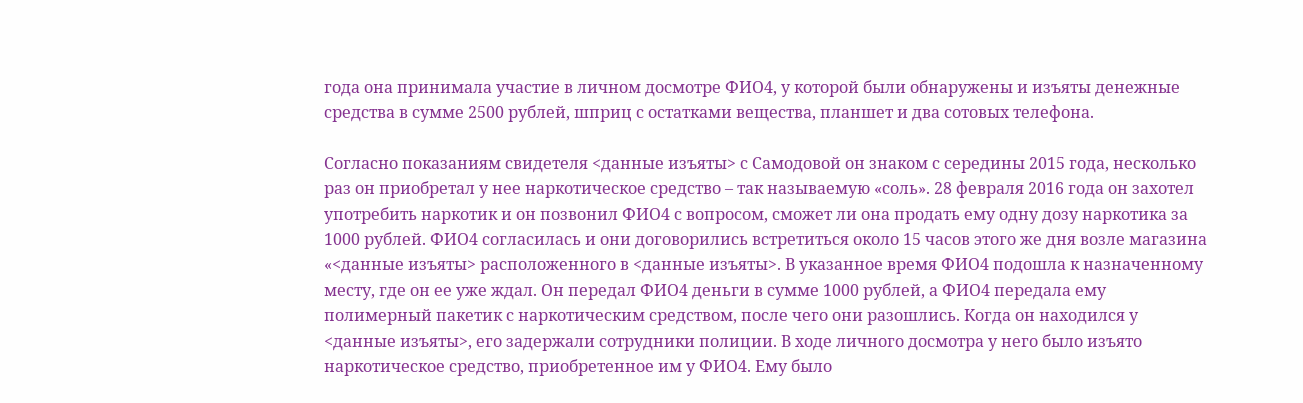года она принимала участие в личном досмотре ФИО4, у которой были обнаружены и изъяты денежные средства в сумме 2500 рублей, шприц с остатками вещества, планшет и два сотовых телефона.

Согласно показаниям свидетеля <данные изъяты> с Самодовой он знаком с середины 2015 года, несколько раз он приобретал у нее наркотическое средство – так называемую «соль». 28 февраля 2016 года он захотел употребить наркотик и он позвонил ФИО4 с вопросом, сможет ли она продать ему одну дозу наркотика за 1000 рублей. ФИО4 согласилась и они договорились встретиться около 15 часов этого же дня возле магазина «<данные изъяты> расположенного в <данные изъяты>. В указанное время ФИО4 подошла к назначенному месту, где он ее уже ждал. Он передал ФИО4 деньги в сумме 1000 рублей, а ФИО4 передала ему полимерный пакетик с наркотическим средством, после чего они разошлись. Когда он находился у <данные изъяты>, его задержали сотрудники полиции. В ходе личного досмотра у него было изъято наркотическое средство, приобретенное им у ФИО4. Ему было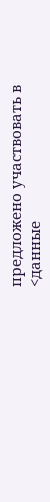предложено участвовать в <данные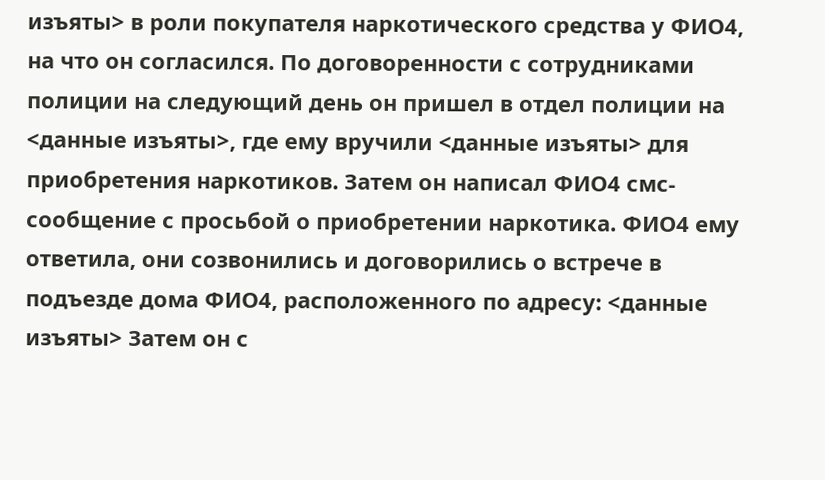изъяты> в роли покупателя наркотического средства у ФИО4, на что он согласился. По договоренности с сотрудниками полиции на следующий день он пришел в отдел полиции на <данные изъяты>, где ему вручили <данные изъяты> для приобретения наркотиков. Затем он написал ФИО4 смс-сообщение с просьбой о приобретении наркотика. ФИО4 ему ответила, они созвонились и договорились о встрече в подъезде дома ФИО4, расположенного по адресу: <данные изъяты> Затем он с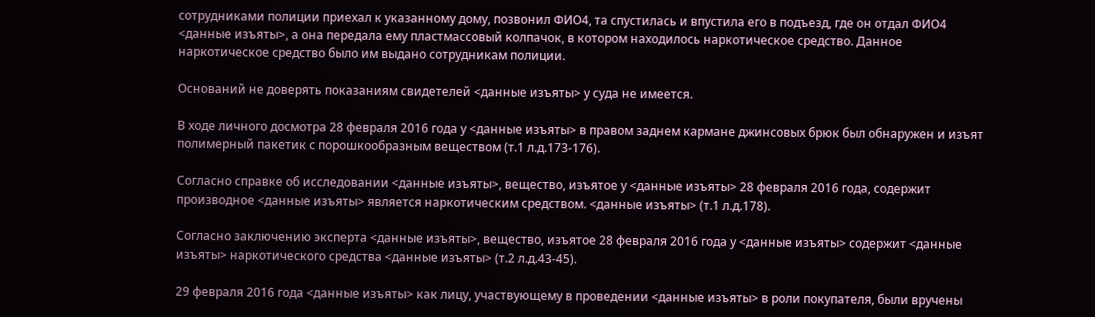сотрудниками полиции приехал к указанному дому, позвонил ФИО4, та спустилась и впустила его в подъезд, где он отдал ФИО4 <данные изъяты>, а она передала ему пластмассовый колпачок, в котором находилось наркотическое средство. Данное наркотическое средство было им выдано сотрудникам полиции.

Оснований не доверять показаниям свидетелей <данные изъяты> у суда не имеется.

В ходе личного досмотра 28 февраля 2016 года у <данные изъяты> в правом заднем кармане джинсовых брюк был обнаружен и изъят полимерный пакетик с порошкообразным веществом (т.1 л.д.173-176).

Согласно справке об исследовании <данные изъяты>, вещество, изъятое у <данные изъяты> 28 февраля 2016 года, содержит производное <данные изъяты> является наркотическим средством. <данные изъяты> (т.1 л.д.178).

Согласно заключению эксперта <данные изъяты>, вещество, изъятое 28 февраля 2016 года у <данные изъяты> содержит <данные изъяты> наркотического средства <данные изъяты> (т.2 л.д.43-45).

29 февраля 2016 года <данные изъяты> как лицу, участвующему в проведении <данные изъяты> в роли покупателя, были вручены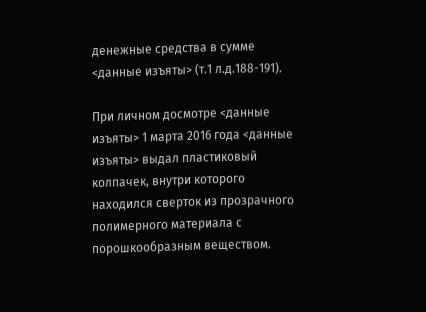денежные средства в сумме <данные изъяты> (т.1 л.д.188-191).

При личном досмотре <данные изъяты> 1 марта 2016 года <данные изъяты> выдал пластиковый колпачек, внутри которого находился сверток из прозрачного полимерного материала с порошкообразным веществом.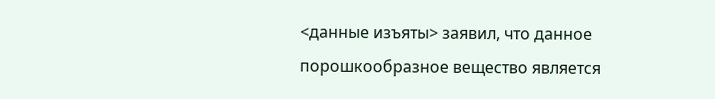<данные изъяты> заявил, что данное порошкообразное вещество является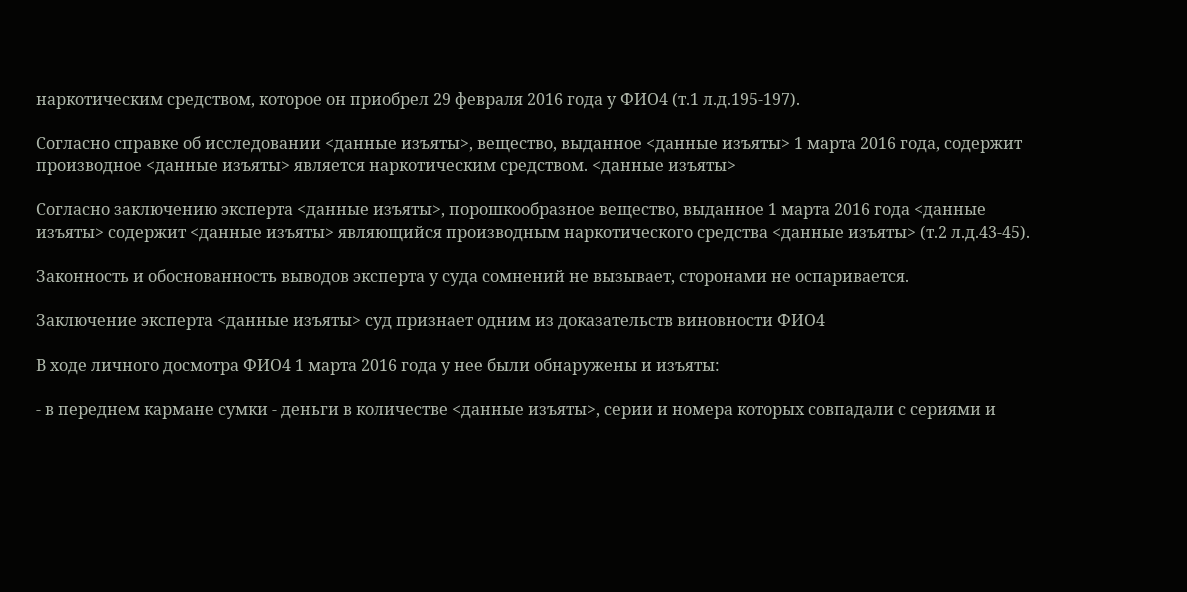наркотическим средством, которое он приобрел 29 февраля 2016 года у ФИО4 (т.1 л.д.195-197).

Согласно справке об исследовании <данные изъяты>, вещество, выданное <данные изъяты> 1 марта 2016 года, содержит производное <данные изъяты> является наркотическим средством. <данные изъяты>

Согласно заключению эксперта <данные изъяты>, порошкообразное вещество, выданное 1 марта 2016 года <данные изъяты> содержит <данные изъяты> являющийся производным наркотического средства <данные изъяты> (т.2 л.д.43-45).

Законность и обоснованность выводов эксперта у суда сомнений не вызывает, сторонами не оспаривается.

Заключение эксперта <данные изъяты> суд признает одним из доказательств виновности ФИО4

В ходе личного досмотра ФИО4 1 марта 2016 года у нее были обнаружены и изъяты:

- в переднем кармане сумки - деньги в количестве <данные изъяты>, серии и номера которых совпадали с сериями и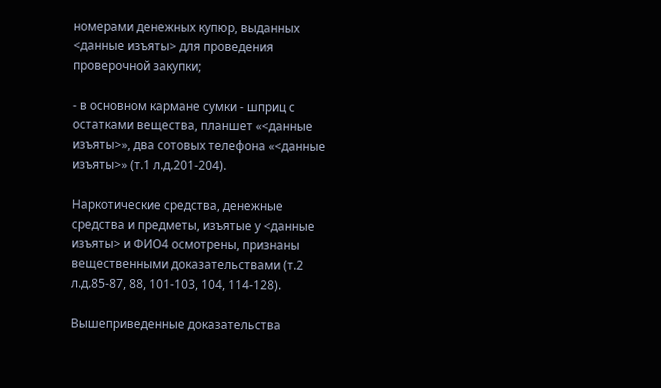номерами денежных купюр, выданных <данные изъяты> для проведения проверочной закупки;

- в основном кармане сумки - шприц с остатками вещества, планшет «<данные изъяты>», два сотовых телефона «<данные изъяты>» (т.1 л.д.201-204).

Наркотические средства, денежные средства и предметы, изъятые у <данные изъяты> и ФИО4 осмотрены, признаны вещественными доказательствами (т.2 л.д.85-87, 88, 101-103, 104, 114-128).

Вышеприведенные доказательства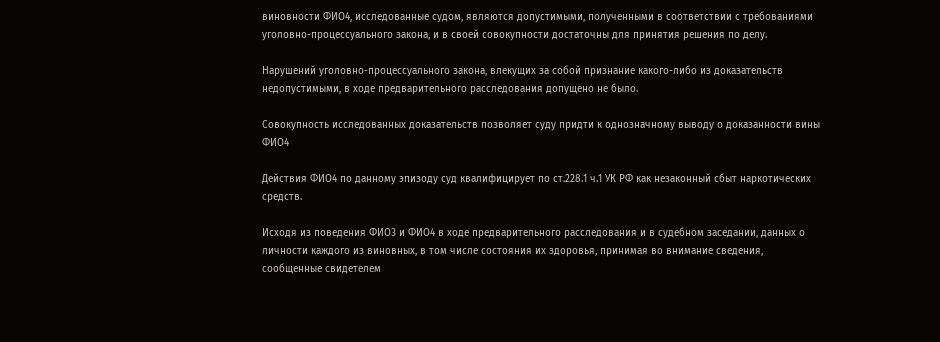виновности ФИО4, исследованные судом, являются допустимыми, полученными в соответствии с требованиями уголовно-процессуального закона, и в своей совокупности достаточны для принятия решения по делу.

Нарушений уголовно-процессуального закона, влекущих за собой признание какого-либо из доказательств недопустимыми, в ходе предварительного расследования допущено не было.

Совокупность исследованных доказательств позволяет суду придти к однозначному выводу о доказанности вины ФИО4

Действия ФИО4 по данному эпизоду суд квалифицирует по ст.228.1 ч.1 УК РФ как незаконный сбыт наркотических средств.

Исходя из поведения ФИО3 и ФИО4 в ходе предварительного расследования и в судебном заседании, данных о личности каждого из виновных, в том числе состояния их здоровья, принимая во внимание сведения, сообщенные свидетелем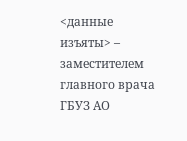<данные изъяты> – заместителем главного врача ГБУЗ АО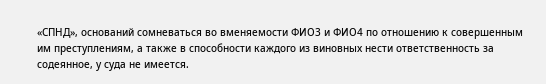«СПНД», оснований сомневаться во вменяемости ФИО3 и ФИО4 по отношению к совершенным им преступлениям, а также в способности каждого из виновных нести ответственность за содеянное, у суда не имеется.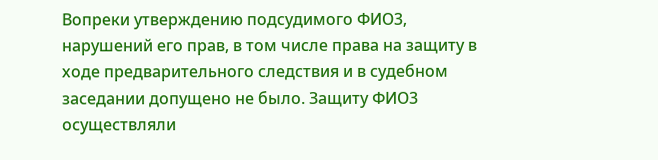Вопреки утверждению подсудимого ФИО3, нарушений его прав, в том числе права на защиту в ходе предварительного следствия и в судебном заседании допущено не было. Защиту ФИО3 осуществляли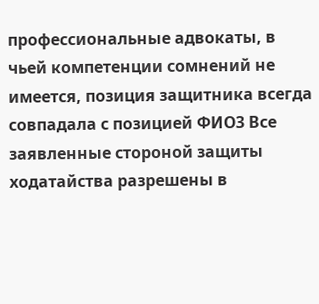профессиональные адвокаты, в чьей компетенции сомнений не имеется, позиция защитника всегда совпадала с позицией ФИО3 Все заявленные стороной защиты ходатайства разрешены в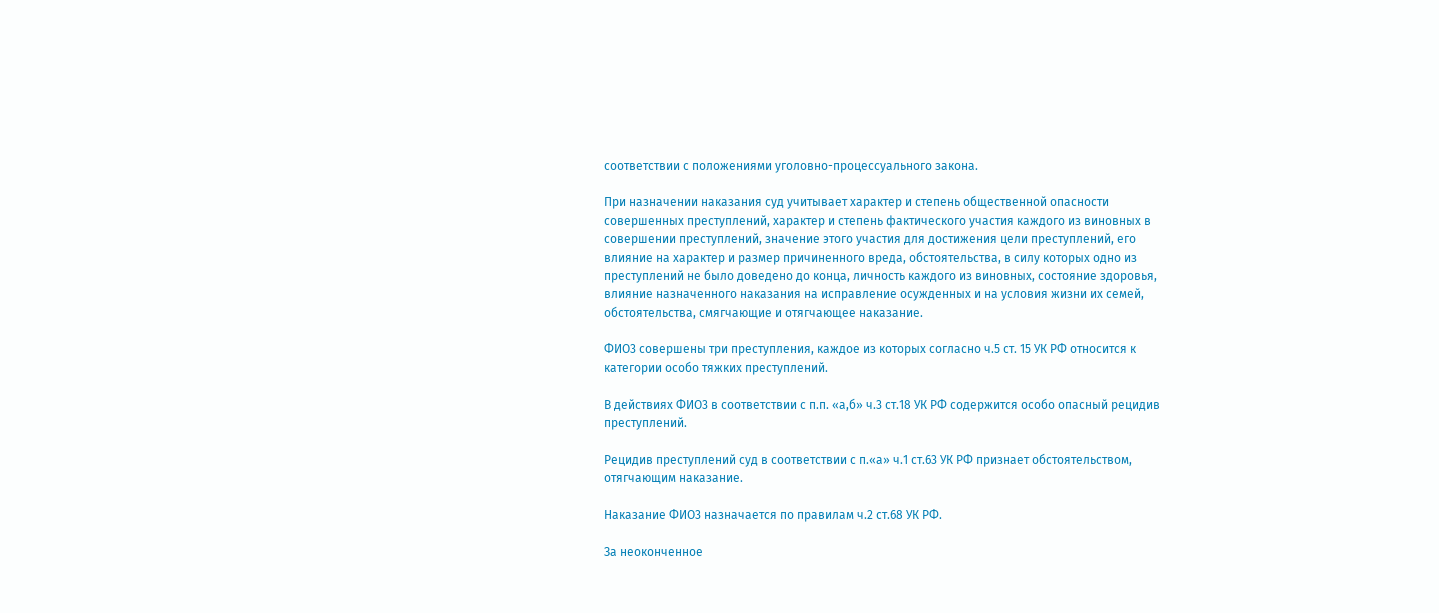соответствии с положениями уголовно-процессуального закона.

При назначении наказания суд учитывает характер и степень общественной опасности совершенных преступлений, характер и степень фактического участия каждого из виновных в совершении преступлений, значение этого участия для достижения цели преступлений, его влияние на характер и размер причиненного вреда, обстоятельства, в силу которых одно из преступлений не было доведено до конца, личность каждого из виновных, состояние здоровья, влияние назначенного наказания на исправление осужденных и на условия жизни их семей, обстоятельства, смягчающие и отягчающее наказание.

ФИО3 совершены три преступления, каждое из которых согласно ч.5 ст. 15 УК РФ относится к категории особо тяжких преступлений.

В действиях ФИО3 в соответствии с п.п. «а,б» ч.3 ст.18 УК РФ содержится особо опасный рецидив преступлений.

Рецидив преступлений суд в соответствии с п.«а» ч.1 ст.63 УК РФ признает обстоятельством, отягчающим наказание.

Наказание ФИО3 назначается по правилам ч.2 ст.68 УК РФ.

За неоконченное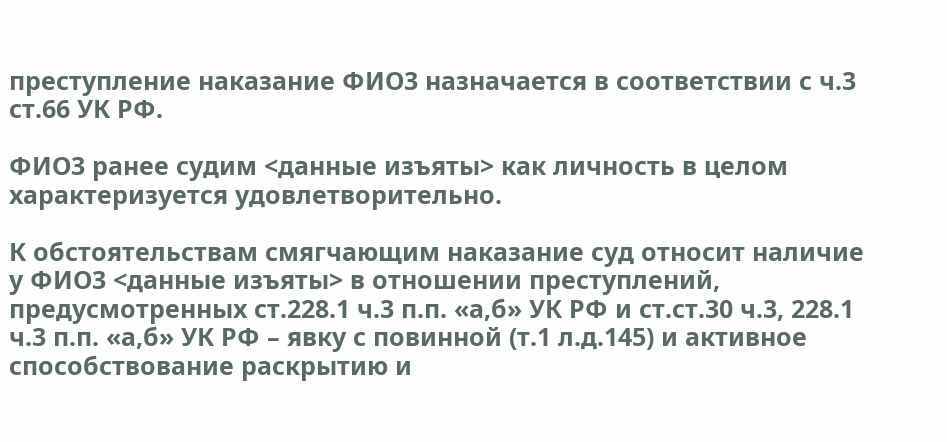преступление наказание ФИО3 назначается в соответствии с ч.3 ст.66 УК РФ.

ФИО3 ранее судим <данные изъяты> как личность в целом характеризуется удовлетворительно.

К обстоятельствам смягчающим наказание суд относит наличие у ФИО3 <данные изъяты> в отношении преступлений, предусмотренных ст.228.1 ч.3 п.п. «а,б» УК РФ и ст.ст.30 ч.3, 228.1 ч.3 п.п. «а,б» УК РФ – явку с повинной (т.1 л.д.145) и активное способствование раскрытию и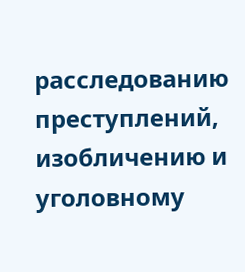расследованию преступлений, изобличению и уголовному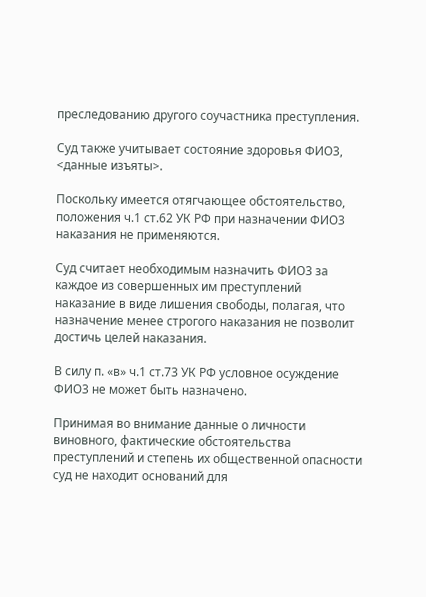преследованию другого соучастника преступления.

Суд также учитывает состояние здоровья ФИО3, <данные изъяты>.

Поскольку имеется отягчающее обстоятельство, положения ч.1 ст.62 УК РФ при назначении ФИО3 наказания не применяются.

Суд считает необходимым назначить ФИО3 за каждое из совершенных им преступлений наказание в виде лишения свободы, полагая, что назначение менее строгого наказания не позволит достичь целей наказания.

В силу п. «в» ч.1 ст.73 УК РФ условное осуждение ФИО3 не может быть назначено.

Принимая во внимание данные о личности виновного, фактические обстоятельства преступлений и степень их общественной опасности суд не находит оснований для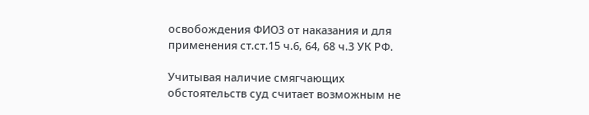освобождения ФИО3 от наказания и для применения ст.ст.15 ч.6, 64, 68 ч.3 УК РФ.

Учитывая наличие смягчающих обстоятельств суд считает возможным не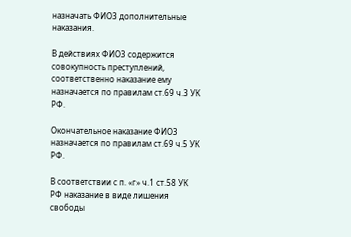назначать ФИО3 дополнительные наказания.

В действиях ФИО3 содержится совокупность преступлений, соответственно наказание ему назначается по правилам ст.69 ч.3 УК РФ.

Окончательное наказание ФИО3 назначается по правилам ст.69 ч.5 УК РФ.

В соответствии с п. «г» ч.1 ст.58 УК РФ наказание в виде лишения свободы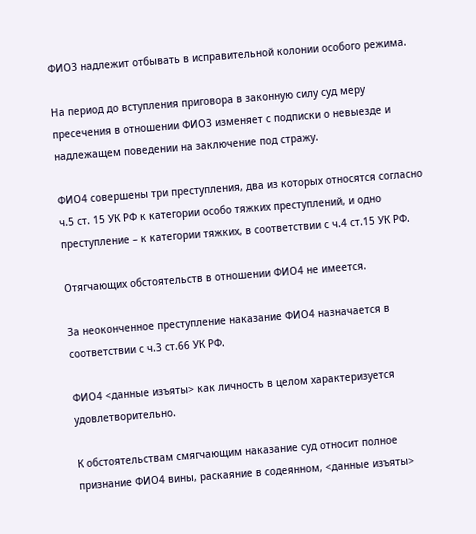ФИО3 надлежит отбывать в исправительной колонии особого режима.

На период до вступления приговора в законную силу суд меру пресечения в отношении ФИО3 изменяет с подписки о невыезде и надлежащем поведении на заключение под стражу.

ФИО4 совершены три преступления, два из которых относятся согласно ч.5 ст. 15 УК РФ к категории особо тяжких преступлений, и одно преступление – к категории тяжких, в соответствии с ч.4 ст.15 УК РФ.

Отягчающих обстоятельств в отношении ФИО4 не имеется.

За неоконченное преступление наказание ФИО4 назначается в соответствии с ч.3 ст.66 УК РФ.

ФИО4 <данные изъяты> как личность в целом характеризуется удовлетворительно.

К обстоятельствам смягчающим наказание суд относит полное признание ФИО4 вины, раскаяние в содеянном, <данные изъяты>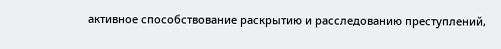активное способствование раскрытию и расследованию преступлений,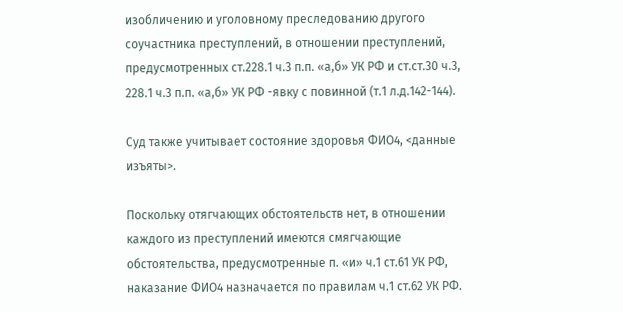изобличению и уголовному преследованию другого соучастника преступлений, в отношении преступлений, предусмотренных ст.228.1 ч.3 п.п. «а,б» УК РФ и ст.ст.30 ч.3, 228.1 ч.3 п.п. «а,б» УК РФ -явку с повинной (т.1 л.д.142-144).

Суд также учитывает состояние здоровья ФИО4, <данные изъяты>.

Поскольку отягчающих обстоятельств нет, в отношении каждого из преступлений имеются смягчающие обстоятельства, предусмотренные п. «и» ч.1 ст.61 УК РФ, наказание ФИО4 назначается по правилам ч.1 ст.62 УК РФ.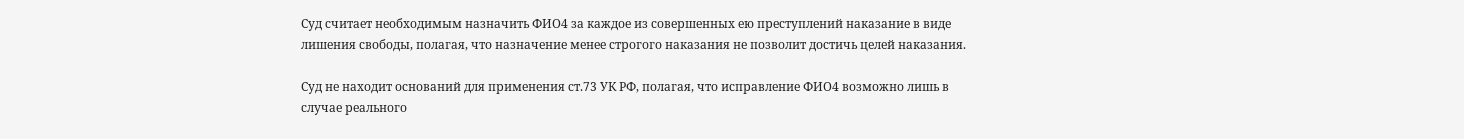Суд считает необходимым назначить ФИО4 за каждое из совершенных ею преступлений наказание в виде лишения свободы, полагая, что назначение менее строгого наказания не позволит достичь целей наказания.

Суд не находит оснований для применения ст.73 УК РФ, полагая, что исправление ФИО4 возможно лишь в случае реального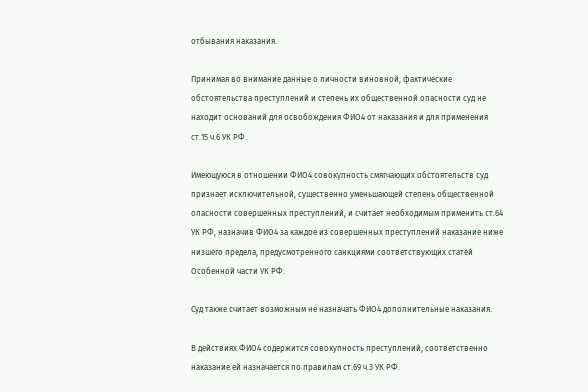отбывания наказания.

Принимая во внимание данные о личности виновной, фактические обстоятельства преступлений и степень их общественной опасности суд не находит оснований для освобождения ФИО4 от наказания и для применения ст.15 ч.6 УК РФ.

Имеющуюся в отношении ФИО4 совокупность смягчающих обстоятельств суд признает исключительной, существенно уменьшающей степень общественной опасности совершенных преступлений, и считает необходимым применить ст.64 УК РФ, назначив ФИО4 за каждое из совершенных преступлений наказание ниже низшего предела, предусмотренного санкциями соответствующих статей Особенной части УК РФ.

Суд также считает возможным не назначать ФИО4 дополнительные наказания.

В действиях ФИО4 содержится совокупность преступлений, соответственно наказание ей назначается по правилам ст.69 ч.3 УК РФ.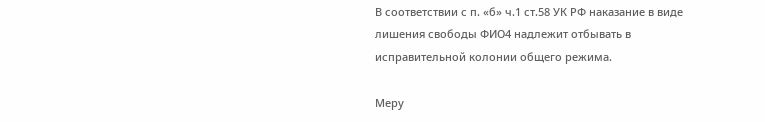В соответствии с п. «б» ч.1 ст.58 УК РФ наказание в виде лишения свободы ФИО4 надлежит отбывать в исправительной колонии общего режима.

Меру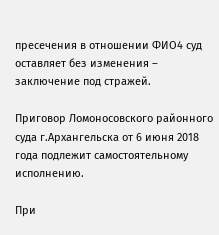пресечения в отношении ФИО4 суд оставляет без изменения – заключение под стражей.

Приговор Ломоносовского районного суда г.Архангельска от 6 июня 2018 года подлежит самостоятельному исполнению.

При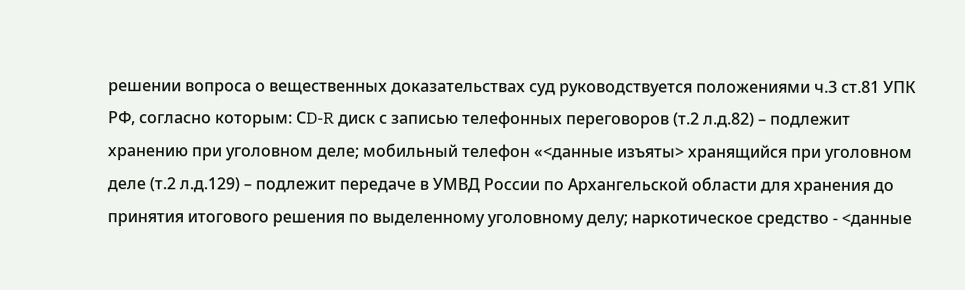решении вопроса о вещественных доказательствах суд руководствуется положениями ч.3 ст.81 УПК РФ, согласно которым: СD-R диск с записью телефонных переговоров (т.2 л.д.82) – подлежит хранению при уголовном деле; мобильный телефон «<данные изъяты> хранящийся при уголовном деле (т.2 л.д.129) – подлежит передаче в УМВД России по Архангельской области для хранения до принятия итогового решения по выделенному уголовному делу; наркотическое средство - <данные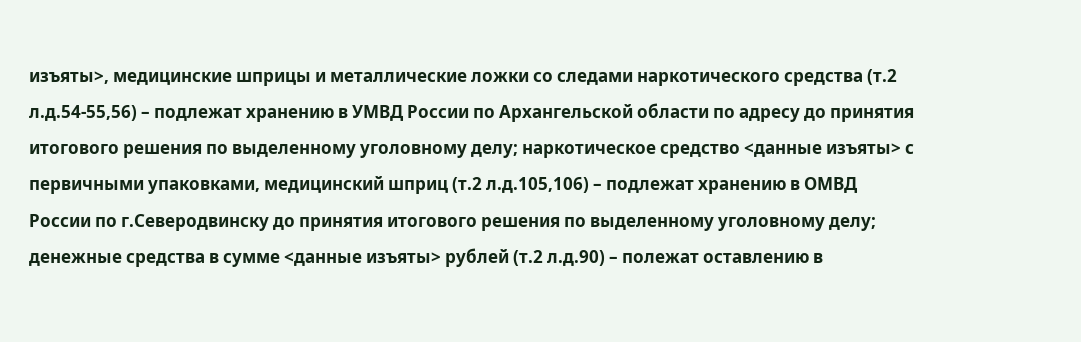изъяты>, медицинские шприцы и металлические ложки со следами наркотического средства (т.2 л.д.54-55,56) – подлежат хранению в УМВД России по Архангельской области по адресу до принятия итогового решения по выделенному уголовному делу; наркотическое средство <данные изъяты> с первичными упаковками, медицинский шприц (т.2 л.д.105,106) – подлежат хранению в ОМВД России по г.Северодвинску до принятия итогового решения по выделенному уголовному делу; денежные средства в сумме <данные изъяты> рублей (т.2 л.д.90) – полежат оставлению в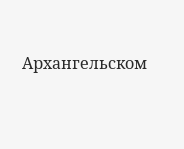Архангельском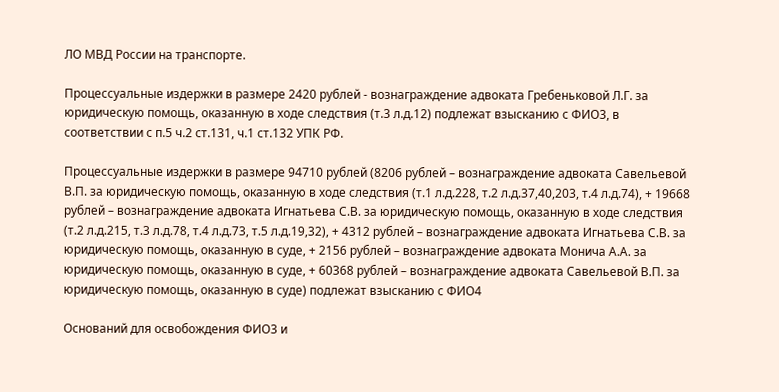ЛО МВД России на транспорте.

Процессуальные издержки в размере 2420 рублей - вознаграждение адвоката Гребеньковой Л.Г. за юридическую помощь, оказанную в ходе следствия (т.3 л.д.12) подлежат взысканию с ФИО3, в соответствии с п.5 ч.2 ст.131, ч.1 ст.132 УПК РФ.

Процессуальные издержки в размере 94710 рублей (8206 рублей – вознаграждение адвоката Савельевой В.П. за юридическую помощь, оказанную в ходе следствия (т.1 л.д.228, т.2 л.д.37,40,203, т.4 л.д.74), + 19668 рублей – вознаграждение адвоката Игнатьева С.В. за юридическую помощь, оказанную в ходе следствия (т.2 л.д.215, т.3 л.д.78, т.4 л.д.73, т.5 л.д.19,32), + 4312 рублей – вознаграждение адвоката Игнатьева С.В. за юридическую помощь, оказанную в суде, + 2156 рублей – вознаграждение адвоката Монича А.А. за юридическую помощь, оказанную в суде, + 60368 рублей – вознаграждение адвоката Савельевой В.П. за юридическую помощь, оказанную в суде) подлежат взысканию с ФИО4

Оснований для освобождения ФИО3 и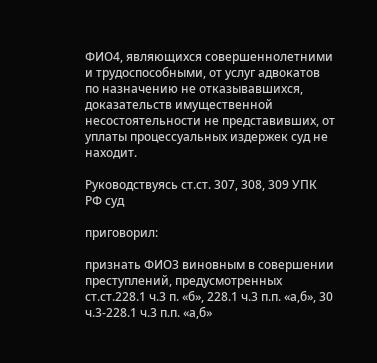ФИО4, являющихся совершеннолетними и трудоспособными, от услуг адвокатов по назначению не отказывавшихся, доказательств имущественной несостоятельности не представивших, от уплаты процессуальных издержек суд не находит.

Руководствуясь ст.ст. 307, 308, 309 УПК РФ суд

приговорил:

признать ФИО3 виновным в совершении преступлений, предусмотренных ст.ст.228.1 ч.3 п. «б», 228.1 ч.3 п.п. «а,б», 30 ч.3-228.1 ч.3 п.п. «а,б»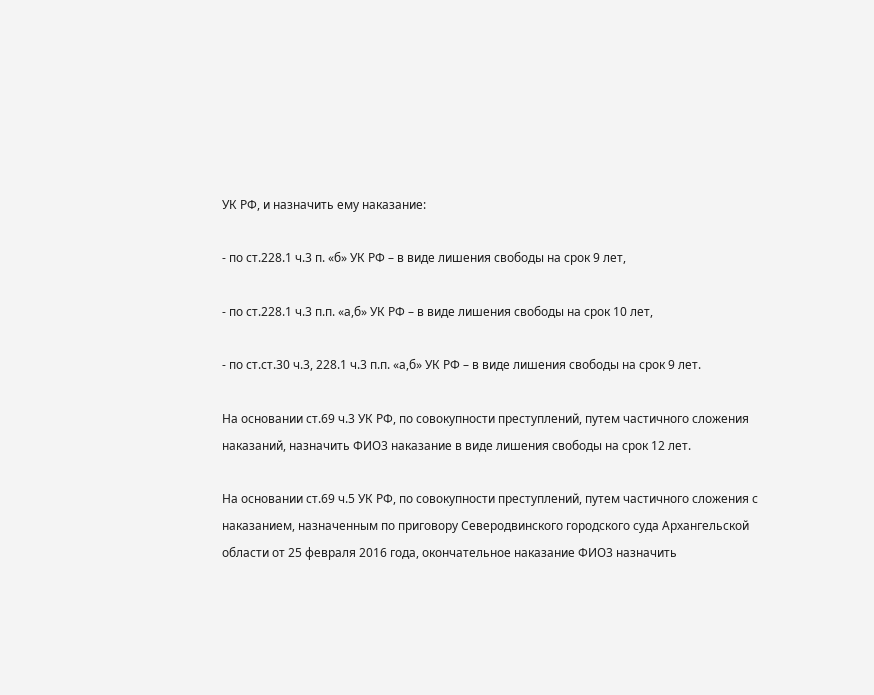УК РФ, и назначить ему наказание:

- по ст.228.1 ч.3 п. «б» УК РФ – в виде лишения свободы на срок 9 лет,

- по ст.228.1 ч.3 п.п. «а,б» УК РФ – в виде лишения свободы на срок 10 лет,

- по ст.ст.30 ч.3, 228.1 ч.3 п.п. «а,б» УК РФ – в виде лишения свободы на срок 9 лет.

На основании ст.69 ч.3 УК РФ, по совокупности преступлений, путем частичного сложения наказаний, назначить ФИО3 наказание в виде лишения свободы на срок 12 лет.

На основании ст.69 ч.5 УК РФ, по совокупности преступлений, путем частичного сложения с наказанием, назначенным по приговору Северодвинского городского суда Архангельской области от 25 февраля 2016 года, окончательное наказание ФИО3 назначить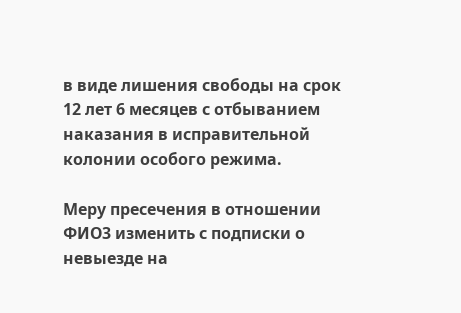в виде лишения свободы на срок 12 лет 6 месяцев с отбыванием наказания в исправительной колонии особого режима.

Меру пресечения в отношении ФИО3 изменить с подписки о невыезде на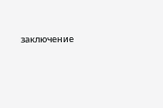заключение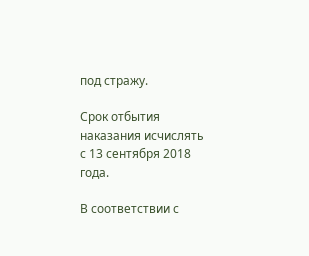под стражу.

Срок отбытия наказания исчислять с 13 сентября 2018 года.

В соответствии с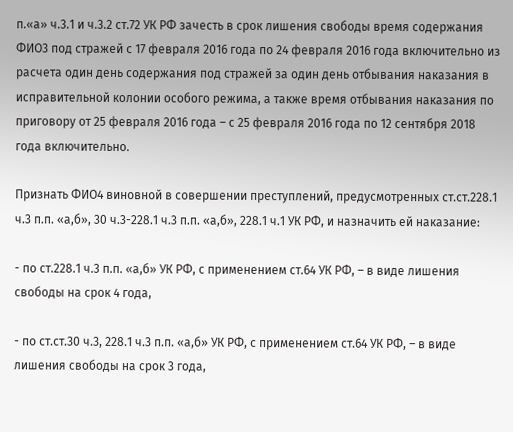п.«а» ч.3.1 и ч.3.2 ст.72 УК РФ зачесть в срок лишения свободы время содержания ФИО3 под стражей с 17 февраля 2016 года по 24 февраля 2016 года включительно из расчета один день содержания под стражей за один день отбывания наказания в исправительной колонии особого режима, а также время отбывания наказания по приговору от 25 февраля 2016 года – с 25 февраля 2016 года по 12 сентября 2018 года включительно.

Признать ФИО4 виновной в совершении преступлений, предусмотренных ст.ст.228.1 ч.3 п.п. «а,б», 30 ч.3-228.1 ч.3 п.п. «а,б», 228.1 ч.1 УК РФ, и назначить ей наказание:

- по ст.228.1 ч.3 п.п. «а,б» УК РФ, с применением ст.64 УК РФ, – в виде лишения свободы на срок 4 года,

- по ст.ст.30 ч.3, 228.1 ч.3 п.п. «а,б» УК РФ, с применением ст.64 УК РФ, – в виде лишения свободы на срок 3 года,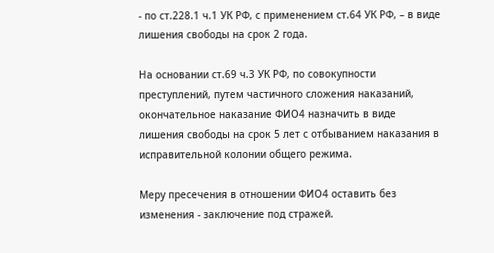- по ст.228.1 ч.1 УК РФ, с применением ст.64 УК РФ, – в виде лишения свободы на срок 2 года.

На основании ст.69 ч.3 УК РФ, по совокупности преступлений, путем частичного сложения наказаний, окончательное наказание ФИО4 назначить в виде лишения свободы на срок 5 лет с отбыванием наказания в исправительной колонии общего режима.

Меру пресечения в отношении ФИО4 оставить без изменения - заключение под стражей.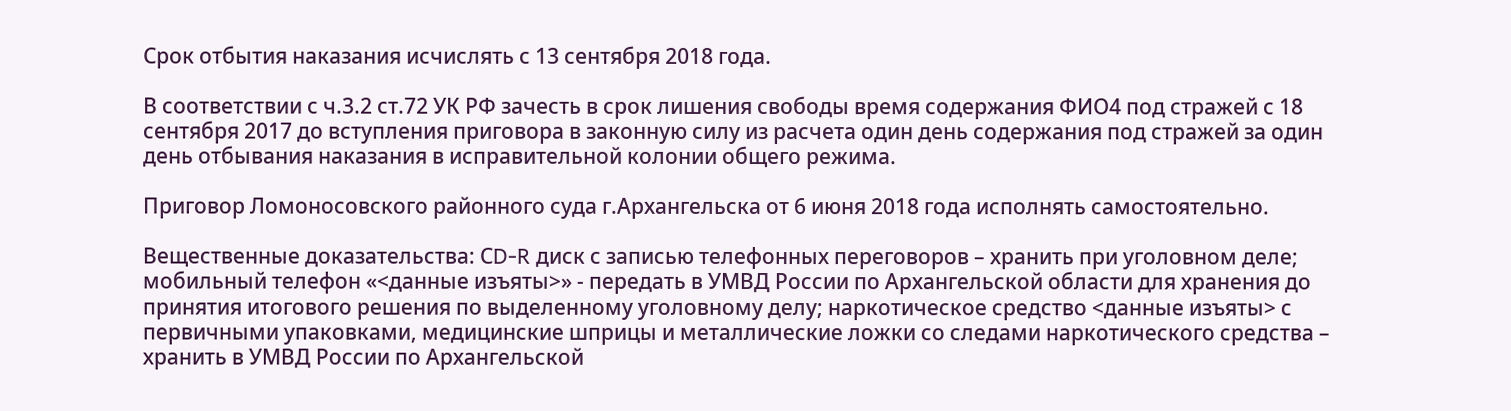Срок отбытия наказания исчислять с 13 сентября 2018 года.

В соответствии с ч.3.2 ст.72 УК РФ зачесть в срок лишения свободы время содержания ФИО4 под стражей с 18 сентября 2017 до вступления приговора в законную силу из расчета один день содержания под стражей за один день отбывания наказания в исправительной колонии общего режима.

Приговор Ломоносовского районного суда г.Архангельска от 6 июня 2018 года исполнять самостоятельно.

Вещественные доказательства: СD-R диск с записью телефонных переговоров – хранить при уголовном деле; мобильный телефон «<данные изъяты>» - передать в УМВД России по Архангельской области для хранения до принятия итогового решения по выделенному уголовному делу; наркотическое средство <данные изъяты> с первичными упаковками, медицинские шприцы и металлические ложки со следами наркотического средства – хранить в УМВД России по Архангельской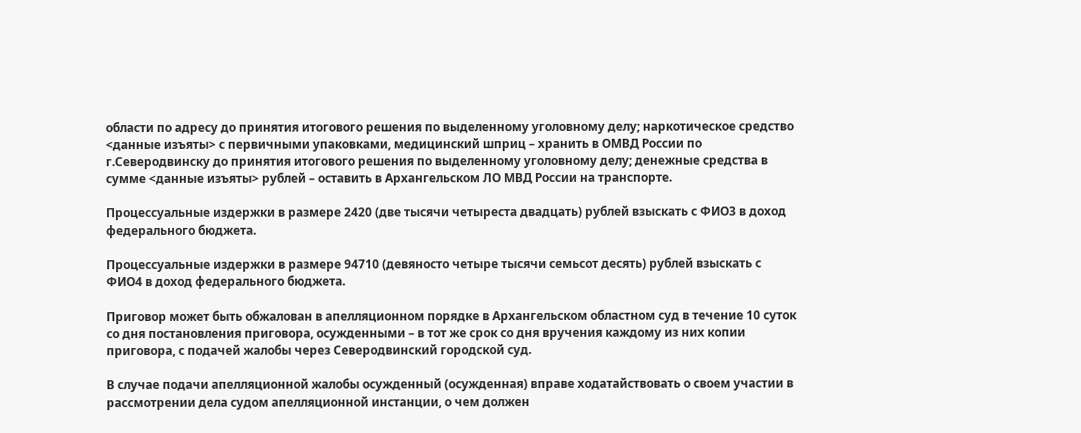области по адресу до принятия итогового решения по выделенному уголовному делу; наркотическое средство <данные изъяты> с первичными упаковками, медицинский шприц – хранить в ОМВД России по г.Северодвинску до принятия итогового решения по выделенному уголовному делу; денежные средства в сумме <данные изъяты> рублей – оставить в Архангельском ЛО МВД России на транспорте.

Процессуальные издержки в размере 2420 (две тысячи четыреста двадцать) рублей взыскать с ФИО3 в доход федерального бюджета.

Процессуальные издержки в размере 94710 (девяносто четыре тысячи семьсот десять) рублей взыскать с ФИО4 в доход федерального бюджета.

Приговор может быть обжалован в апелляционном порядке в Архангельском областном суд в течение 10 суток со дня постановления приговора, осужденными – в тот же срок со дня вручения каждому из них копии приговора, с подачей жалобы через Северодвинский городской суд.

В случае подачи апелляционной жалобы осужденный (осужденная) вправе ходатайствовать о своем участии в рассмотрении дела судом апелляционной инстанции, о чем должен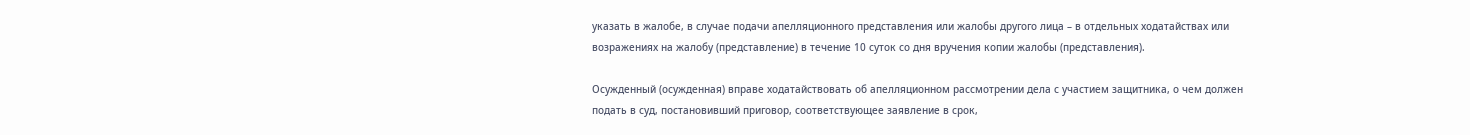указать в жалобе, в случае подачи апелляционного представления или жалобы другого лица – в отдельных ходатайствах или возражениях на жалобу (представление) в течение 10 суток со дня вручения копии жалобы (представления).

Осужденный (осужденная) вправе ходатайствовать об апелляционном рассмотрении дела с участием защитника, о чем должен подать в суд, постановивший приговор, соответствующее заявление в срок,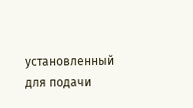установленный для подачи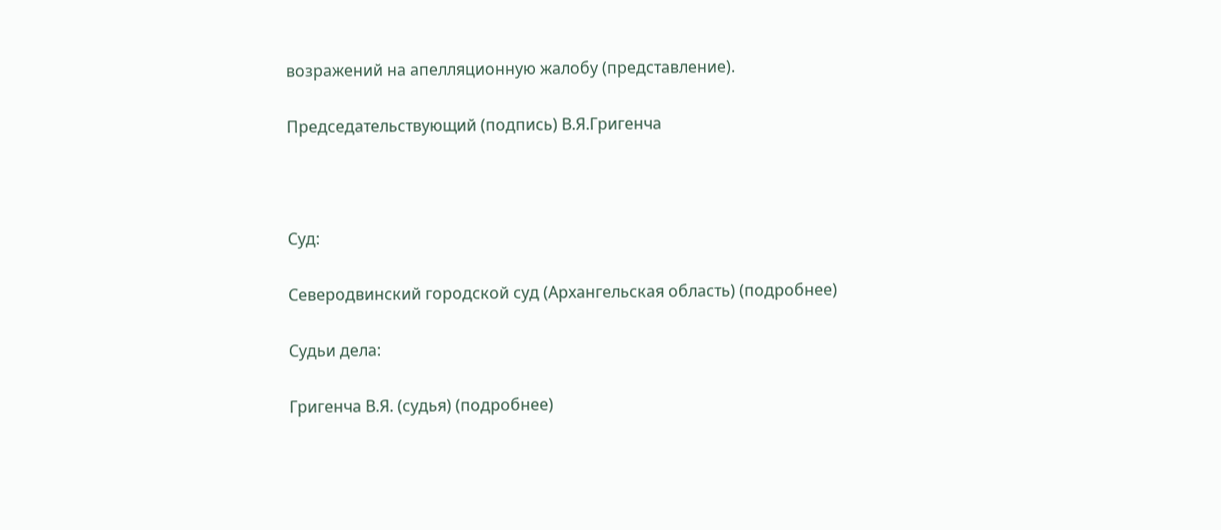возражений на апелляционную жалобу (представление).

Председательствующий (подпись) В.Я.Григенча



Суд:

Северодвинский городской суд (Архангельская область) (подробнее)

Судьи дела:

Григенча В.Я. (судья) (подробнее)